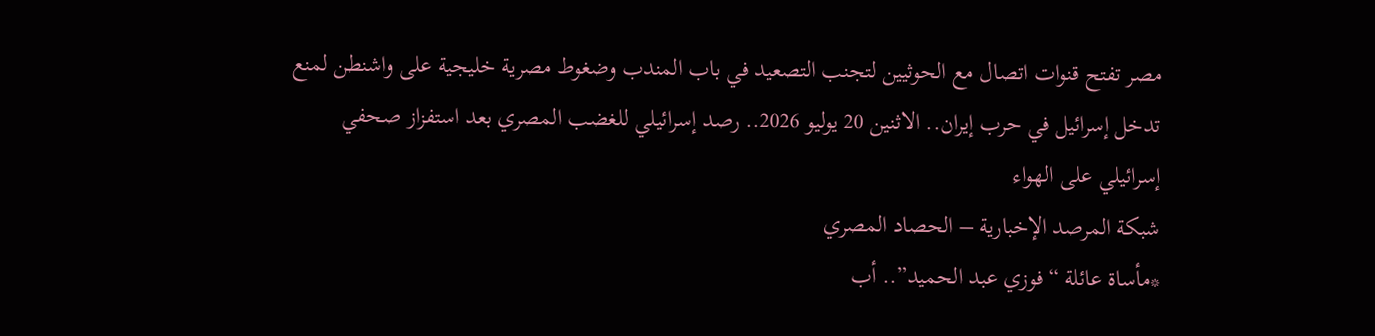مصر تفتح قنوات اتصال مع الحوثيين لتجنب التصعيد في باب المندب وضغوط مصرية خليجية على واشنطن لمنع تدخل إسرائيل في حرب إيران.. الاثنين 20 يوليو 2026.. رصد إسرائيلي للغضب المصري بعد استفزاز صحفي إسرائيلي على الهواء
شبكة المرصد الإخبارية – الحصاد المصري
*مأساة عائلة “فوزي عبد الحميد”.. أب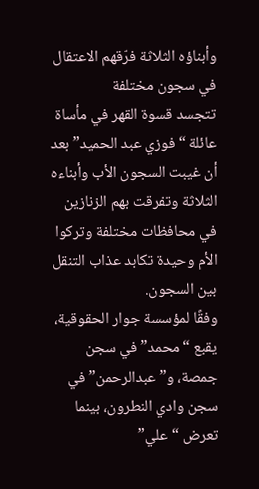وأبناؤه الثلاثة فرّقهم الاعتقال في سجون مختلفة
تتجسد قسوة القهر في مأساة عائلة “فوزي عبد الحميد” بعد أن غيبت السجون الأب وأبناءه الثلاثة وتفرقت بهم الزنازين في محافظات مختلفة وتركوا الأم وحيدة تكابد عذاب التنقل بين السجون.
وفقًا لمؤسسة جوار الحقوقية، يقبع “محمد” في سجن جمصة، و”عبدالرحمن” في سجن وادي النطرون، بينما تعرض “علي”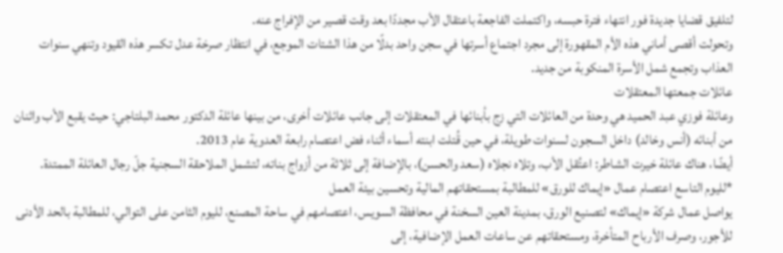لتلفيق قضايا جديدة فور انتهاء فترة حبسه، واكتملت الفاجعة باعتقال الأب مجددًا بعد وقت قصير من الإفراج عنه.
وتحولت أقصى أماني هذه الأم المقهورة إلى مجرد اجتماع أسرتها في سجن واحد بدلًا من هذا الشتات الموجع، في انتظار صرخة عدل تكسر هذه القيود وتنهي سنوات العذاب وتجمع شمل الأسرة المنكوبة من جديد.
عائلات جمعتها المعتقلات
وعائلة فوزي عبد الحميد هي وحدة من العائلات التي زج بأبنائها في المعتقلات إلى جانب عائلات أخرى، من بينها عائلة الدكتور محمد البلتاجي: حيث يقبع الأب واثنان من أبنائه (أنس وخالد) داخل السجون لسنوات طويلة، في حين قُتلت ابنته أسماء أثناء فض اعتصام رابعة العدوية عام 2013.
أيضًا، هناك عائلة خيرت الشاطر: اعتُقل الأب، وتلاه نجلاه (سعد والحسن)، بالإضافة إلى ثلاثة من أزواج بناته، لتشمل الملاحقة السجنية جلّ رجال العائلة الممتدة.
*لليوم التاسع اعتصام عمال «إيماك للورق» للمطالبة بمستحقاتهم المالية وتحسين بيئة العمل
يواصل عمال شركة «إيماك» لتصنيع الورق، بمدينة العين السخنة في محافظة السويس، اعتصامهم في ساحة المصنع، لليوم الثامن على التوالي، للمطالبة بالحد الأدنى للأجور، وصرف الأرباح المتأخرة، ومستحقاتهم عن ساعات العمل الإضافية، إلى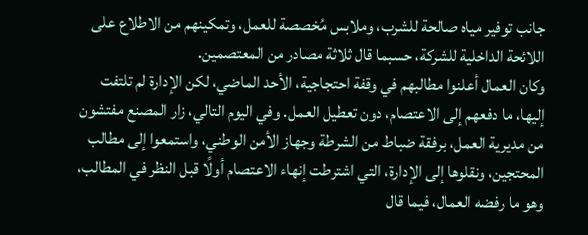جانب توفير مياه صالحة للشرب، وملابس مُخصصة للعمل، وتمكينهم من الاطلاع على اللائحة الداخلية للشركة، حسبما قال ثلاثة مصادر من المعتصمين.
وكان العمال أعلنوا مطالبهم في وقفة احتجاجية، الأحد الماضي، لكن الإدارة لم تلتفت إليها، ما دفعهم إلى الاعتصام، دون تعطيل العمل. وفي اليوم التالي، زار المصنع مفتشون من مديرية العمل، برفقة ضباط من الشرطة وجهاز الأمن الوطني، واستمعوا إلى مطالب المحتجين، ونقلوها إلى الإدارة، التي اشترطت إنهاء الاعتصام أولًا قبل النظر في المطالب، وهو ما رفضه العمال، فيما قال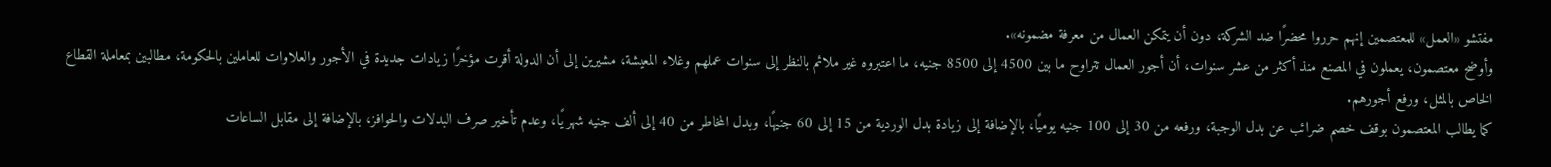مفتشو «العمل» للمعتصمين إنهم حرروا محضرًا ضد الشركة، دون أن يتمكن العمال من معرفة مضمونه».
وأوضح معتصمون، يعملون في المصنع منذ أكثر من عشر سنوات، أن أجور العمال تتراوح ما بين 4500 إلى 8500 جنيه، ما اعتبروه غير ملائم بالنظر إلى سنوات عملهم وغلاء المعيشة، مشيرين إلى أن الدولة أقرت مؤخرًا زيادات جديدة في الأجور والعلاوات للعاملين بالحكومة، مطالبين بمعاملة القطاع الخاص بالمثل، ورفع أجورهم.
كما يطالب المعتصمون بوقف خصم ضرائب عن بدل الوجبة، ورفعه من 30 إلى 100 جنيه يوميًا، بالإضافة إلى زيادة بدل الوردية من 15 إلى 60 جنيهًا، وبدل المخاطر من 40 إلى ألف جنيه شهريًا، وعدم تأخير صرف البدلات والحوافز، بالإضافة إلى مقابل الساعات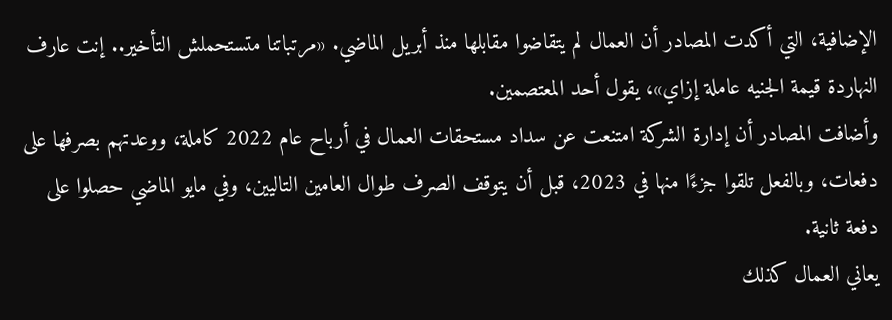الإضافية، التي أكدت المصادر أن العمال لم يتقاضوا مقابلها منذ أبريل الماضي. «مرتباتنا متستحملش التأخير.. إنت عارف النهاردة قيمة الجنيه عاملة إزاي»، يقول أحد المعتصمين.
وأضافت المصادر أن إدارة الشركة امتنعت عن سداد مستحقات العمال في أرباح عام 2022 كاملة، ووعدتهم بصرفها على دفعات، وبالفعل تلقوا جزءًا منها في 2023، قبل أن يتوقف الصرف طوال العامين التاليين، وفي مايو الماضي حصلوا على دفعة ثانية.
يعاني العمال كذلك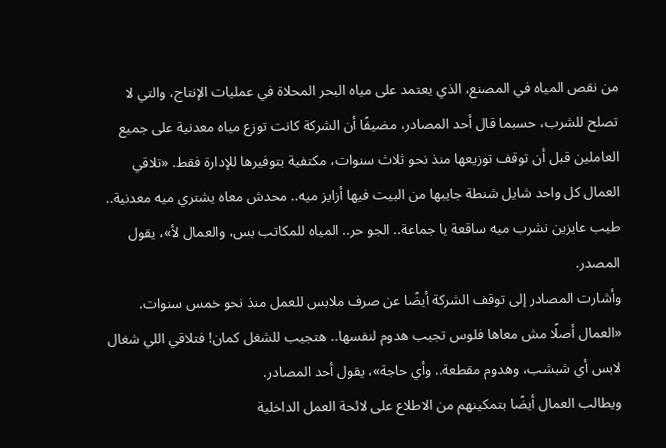من نقص المياه في المصنع، الذي يعتمد على مياه البحر المحلاة في عمليات الإنتاج، والتي لا تصلح للشرب، حسبما قال أحد المصادر، مضيفًا أن الشركة كانت توزع مياه معدنية على جميع العاملين قبل أن توقف توزيعها منذ نحو ثلاث سنوات، مكتفية بتوفيرها للإدارة فقط. «تلاقي العمال كل واحد شايل شنطة جايبها من البيت فيها أزايز ميه.. محدش معاه يشتري ميه معدنية.. طيب عايزين نشرب ميه ساقعة يا جماعة.. الجو حر.. المياه للمكاتب بس، والعمال لأ»، يقول المصدر.
وأشارت المصادر إلى توقف الشركة أيضًا عن صرف ملابس للعمل منذ نحو خمس سنوات. «العمال أصلًا مش معاها فلوس تجيب هدوم لنفسها.. هتجيب للشغل كمان! فتلاقي اللي شغال لابس أي شبشب، وهدوم مقطعة.. وأي حاجة»، يقول أحد المصادر.
ويطالب العمال أيضًا بتمكينهم من الاطلاع على لائحة العمل الداخلية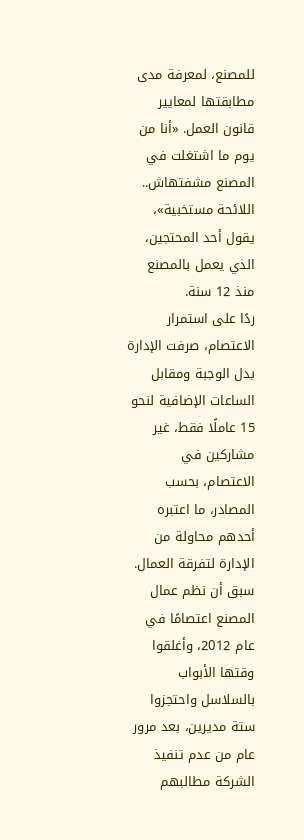للمصنع، لمعرفة مدى مطابقتها لمعايير قانون العمل. «أنا من يوم ما اشتغلت في المصنع مشفتهاش.. اللائحة مستخبية»، يقول أحد المحتجين، الذي يعمل بالمصنع منذ 12 سنة.
ردًا على استمرار الاعتصام، صرفت الإدارة بدل الوجبة ومقابل الساعات الإضافية لنحو 15 عاملًا فقط، غير مشاركين في الاعتصام، بحسب المصادر، ما اعتبره أحدهم محاولة من الإدارة لتفرقة العمال.
سبق أن نظم عمال المصنع اعتصامًا في عام 2012، وأغلقوا وقتها الأبواب بالسلاسل واحتجزوا ستة مديرين، بعد مرور عام من عدم تنفيذ الشركة مطالبهم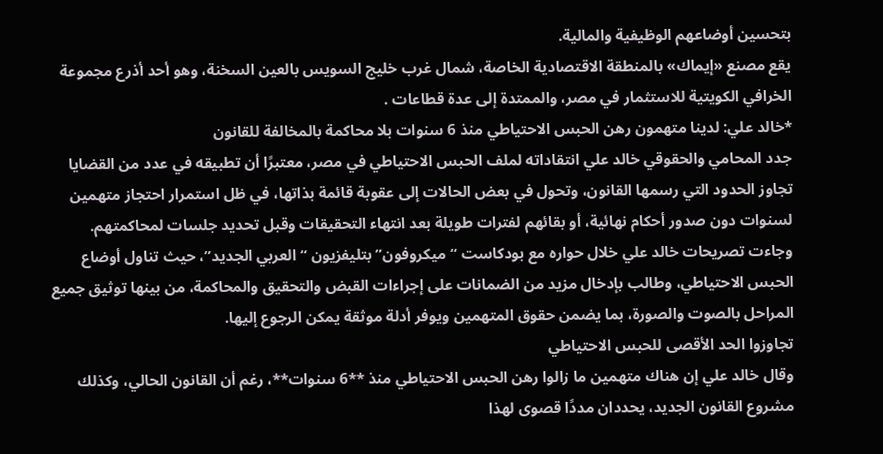بتحسين أوضاعهم الوظيفية والمالية.
يقع مصنع «إيماك» بالمنطقة الاقتصادية الخاصة، شمال غرب خليج السويس بالعين السخنة، وهو أحد أذرع مجموعة الخرافي الكويتية للاستثمار في مصر، والممتدة إلى عدة قطاعات .
*خالد علي: لدينا متهمون رهن الحبس الاحتياطي منذ 6 سنوات بلا محاكمة بالمخالفة للقانون
جدد المحامي والحقوقي خالد علي انتقاداته لملف الحبس الاحتياطي في مصر، معتبرًا أن تطبيقه في عدد من القضايا تجاوز الحدود التي رسمها القانون، وتحول في بعض الحالات إلى عقوبة قائمة بذاتها، في ظل استمرار احتجاز متهمين لسنوات دون صدور أحكام نهائية، أو بقائهم لفترات طويلة بعد انتهاء التحقيقات وقبل تحديد جلسات لمحاكمتهم.
وجاءت تصريحات خالد علي خلال حواره مع بودكاست “ميكروفون” بتليفزيون “العربي الجديد”، حيث تناول أوضاع الحبس الاحتياطي، وطالب بإدخال مزيد من الضمانات على إجراءات القبض والتحقيق والمحاكمة، من بينها توثيق جميع المراحل بالصوت والصورة، بما يضمن حقوق المتهمين ويوفر أدلة موثقة يمكن الرجوع إليها.
تجاوزوا الحد الأقصى للحبس الاحتياطي
وقال خالد علي إن هناك متهمين ما زالوا رهن الحبس الاحتياطي منذ **6 سنوات**، رغم أن القانون الحالي، وكذلك مشروع القانون الجديد، يحددان مددًا قصوى لهذا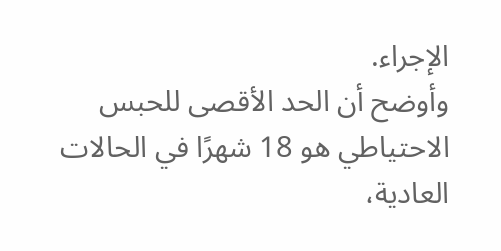الإجراء.
وأوضح أن الحد الأقصى للحبس الاحتياطي هو 18 شهرًا في الحالات العادية،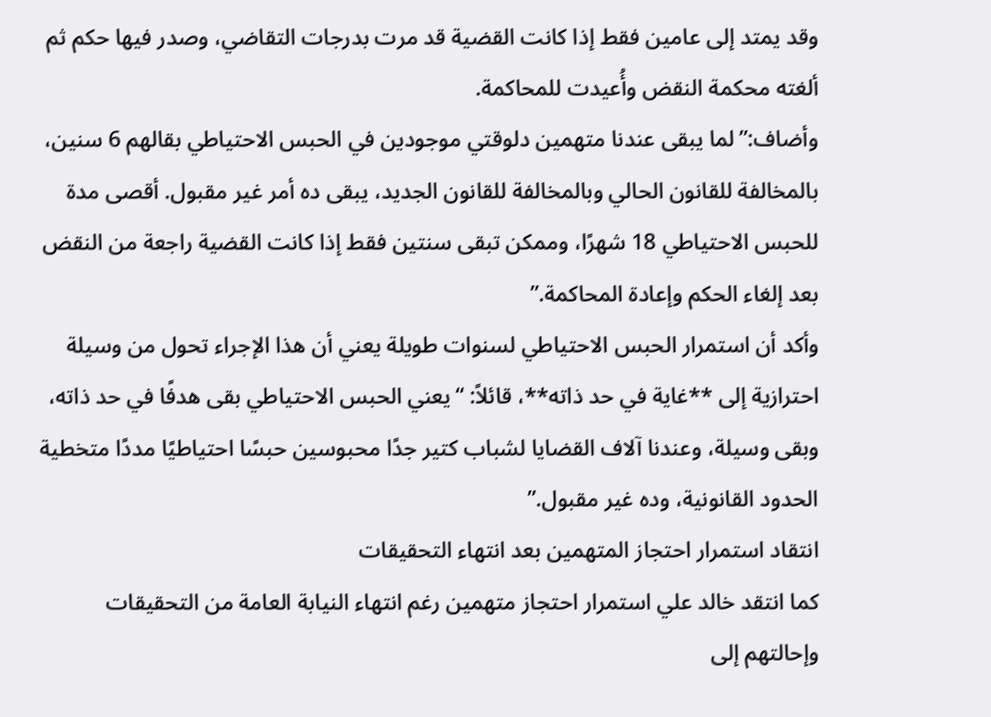وقد يمتد إلى عامين فقط إذا كانت القضية قد مرت بدرجات التقاضي، وصدر فيها حكم ثم ألغته محكمة النقض وأُعيدت للمحاكمة.
وأضاف:”لما يبقى عندنا متهمين دلوقتي موجودين في الحبس الاحتياطي بقالهم 6 سنين، بالمخالفة للقانون الحالي وبالمخالفة للقانون الجديد، يبقى ده أمر غير مقبول. أقصى مدة للحبس الاحتياطي 18 شهرًا، وممكن تبقى سنتين فقط إذا كانت القضية راجعة من النقض بعد إلغاء الحكم وإعادة المحاكمة.”
وأكد أن استمرار الحبس الاحتياطي لسنوات طويلة يعني أن هذا الإجراء تحول من وسيلة احترازية إلى **غاية في حد ذاته**، قائلاً: “يعني الحبس الاحتياطي بقى هدفًا في حد ذاته، وبقى وسيلة، وعندنا آلاف القضايا لشباب كتير جدًا محبوسين حبسًا احتياطيًا مددًا متخطية الحدود القانونية، وده غير مقبول.”
انتقاد استمرار احتجاز المتهمين بعد انتهاء التحقيقات
كما انتقد خالد علي استمرار احتجاز متهمين رغم انتهاء النيابة العامة من التحقيقات وإحالتهم إلى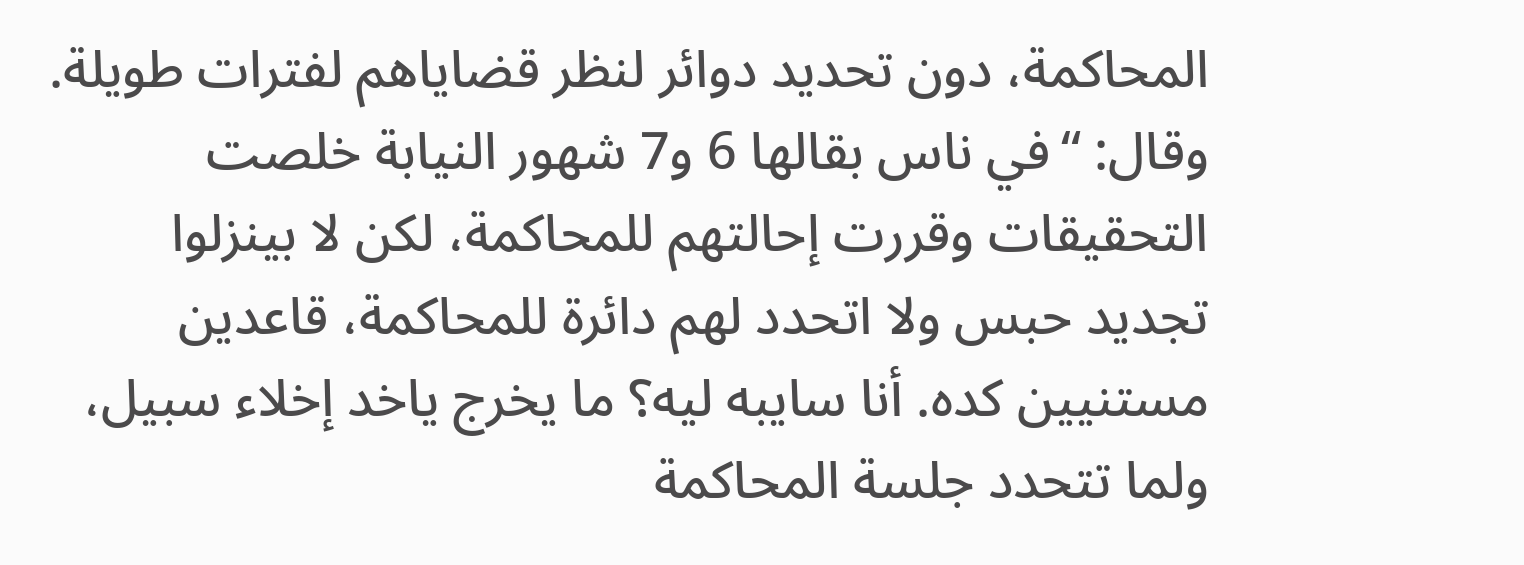المحاكمة، دون تحديد دوائر لنظر قضاياهم لفترات طويلة.
وقال: “في ناس بقالها 6 و7 شهور النيابة خلصت التحقيقات وقررت إحالتهم للمحاكمة، لكن لا بينزلوا تجديد حبس ولا اتحدد لهم دائرة للمحاكمة، قاعدين مستنيين كده. أنا سايبه ليه؟ ما يخرج ياخد إخلاء سبيل، ولما تتحدد جلسة المحاكمة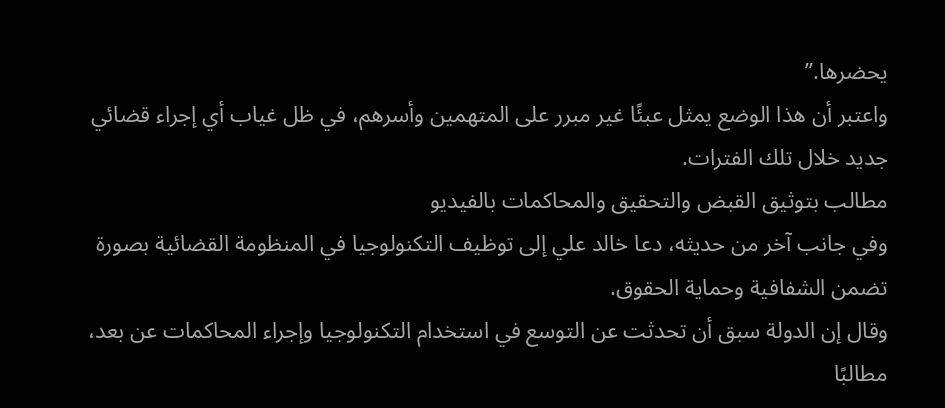يحضرها.”
واعتبر أن هذا الوضع يمثل عبئًا غير مبرر على المتهمين وأسرهم، في ظل غياب أي إجراء قضائي جديد خلال تلك الفترات.
مطالب بتوثيق القبض والتحقيق والمحاكمات بالفيديو
وفي جانب آخر من حديثه، دعا خالد علي إلى توظيف التكنولوجيا في المنظومة القضائية بصورة تضمن الشفافية وحماية الحقوق.
وقال إن الدولة سبق أن تحدثت عن التوسع في استخدام التكنولوجيا وإجراء المحاكمات عن بعد، مطالبًا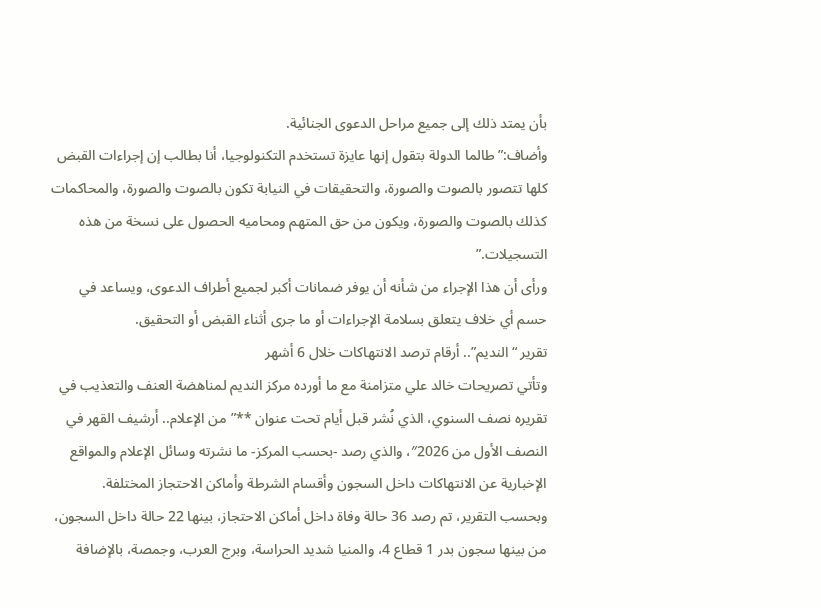بأن يمتد ذلك إلى جميع مراحل الدعوى الجنائية.
وأضاف:”طالما الدولة بتقول إنها عايزة تستخدم التكنولوجيا، أنا بطالب إن إجراءات القبض كلها تتصور بالصوت والصورة، والتحقيقات في النيابة تكون بالصوت والصورة، والمحاكمات كذلك بالصوت والصورة، ويكون من حق المتهم ومحاميه الحصول على نسخة من هذه التسجيلات.”
ورأى أن هذا الإجراء من شأنه أن يوفر ضمانات أكبر لجميع أطراف الدعوى، ويساعد في حسم أي خلاف يتعلق بسلامة الإجراءات أو ما جرى أثناء القبض أو التحقيق.
تقرير “النديم”.. أرقام ترصد الانتهاكات خلال 6 أشهر
وتأتي تصريحات خالد علي متزامنة مع ما أورده مركز النديم لمناهضة العنف والتعذيب في تقريره نصف السنوي، الذي نُشر قبل أيام تحت عنوان **”من الإعلام.. أرشيف القهر في النصف الأول من 2026″، والذي رصد -بحسب المركز- ما نشرته وسائل الإعلام والمواقع الإخبارية عن الانتهاكات داخل السجون وأقسام الشرطة وأماكن الاحتجاز المختلفة.
وبحسب التقرير، تم رصد 36 حالة وفاة داخل أماكن الاحتجاز، بينها 22 حالة داخل السجون، من بينها سجون بدر 1 قطاع 4، والمنيا شديد الحراسة، وبرج العرب، وجمصة، بالإضافة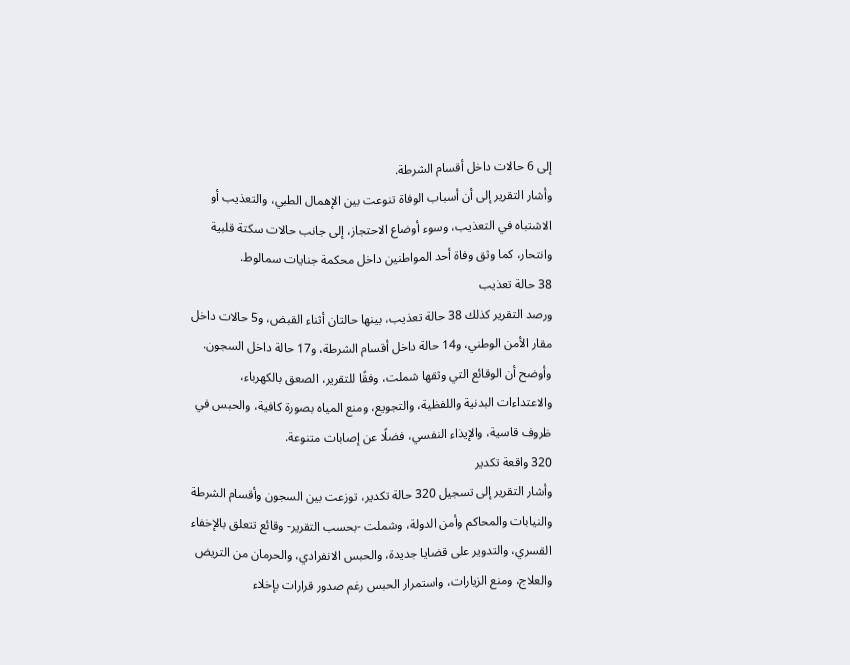إلى 6 حالات داخل أقسام الشرطة.
وأشار التقرير إلى أن أسباب الوفاة تنوعت بين الإهمال الطبي، والتعذيب أو الاشتباه في التعذيب، وسوء أوضاع الاحتجاز، إلى جانب حالات سكتة قلبية وانتحار، كما وثق وفاة أحد المواطنين داخل محكمة جنايات سمالوط.
38 حالة تعذيب
ورصد التقرير كذلك 38 حالة تعذيب، بينها حالتان أثناء القبض، و5 حالات داخل مقار الأمن الوطني، و14 حالة داخل أقسام الشرطة، و17 حالة داخل السجون.
وأوضح أن الوقائع التي وثقها شملت، وفقًا للتقرير، الصعق بالكهرباء، والاعتداءات البدنية واللفظية، والتجويع، ومنع المياه بصورة كافية، والحبس في ظروف قاسية، والإيذاء النفسي، فضلًا عن إصابات متنوعة.
320 واقعة تكدير
وأشار التقرير إلى تسجيل 320 حالة تكدير، توزعت بين السجون وأقسام الشرطة والنيابات والمحاكم وأمن الدولة، وشملت -بحسب التقرير- وقائع تتعلق بالإخفاء القسري، والتدوير على قضايا جديدة، والحبس الانفرادي، والحرمان من التريض والعلاج، ومنع الزيارات، واستمرار الحبس رغم صدور قرارات بإخلاء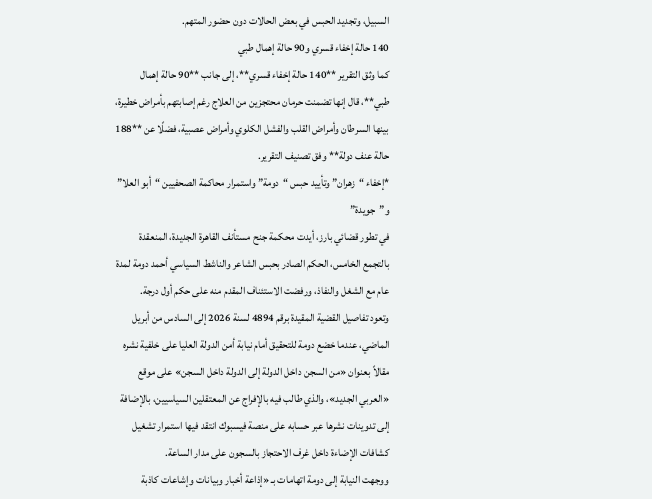السبيل، وتجديد الحبس في بعض الحالات دون حضور المتهم.
140 حالة إخفاء قسري و90 حالة إهمال طبي
كما وثق التقرير **140 حالة إخفاء قسري**، إلى جانب **90 حالة إهمال طبي**، قال إنها تضمنت حرمان محتجزين من العلاج رغم إصابتهم بأمراض خطيرة، بينها السرطان وأمراض القلب والفشل الكلوي وأمراض عصبية، فضلًا عن **188 حالة عنف دولة** وفق تصنيف التقرير.
*إخفاء “زهران” وتأييد حبس “دومة” واستمرار محاكمة الصحفيين “أبو العلا” و”جويدة”
في تطور قضائي بارز، أيدت محكمة جنح مستأنف القاهرة الجديدة، المنعقدة بالتجمع الخامس، الحكم الصادر بحبس الشاعر والناشط السياسي أحمد دومة لمدة عام مع الشغل والنفاذ، ورفضت الاستئناف المقدم منه على حكم أول درجة.
وتعود تفاصيل القضية المقيدة برقم 4894 لسنة 2026 إلى السادس من أبريل الماضي، عندما خضع دومة للتحقيق أمام نيابة أمن الدولة العليا على خلفية نشره مقالاً بعنوان «من السجن داخل الدولة إلى الدولة داخل السجن» على موقع «العربي الجديد»، والذي طالب فيه بالإفراج عن المعتقلين السياسيين، بالإضافة إلى تدوينات نشرها عبر حسابه على منصة فيسبوك انتقد فيها استمرار تشغيل كشافات الإضاءة داخل غرف الاحتجاز بالسجون على مدار الساعة.
ووجهت النيابة إلى دومة اتهامات بـ «إذاعة أخبار وبيانات وإشاعات كاذبة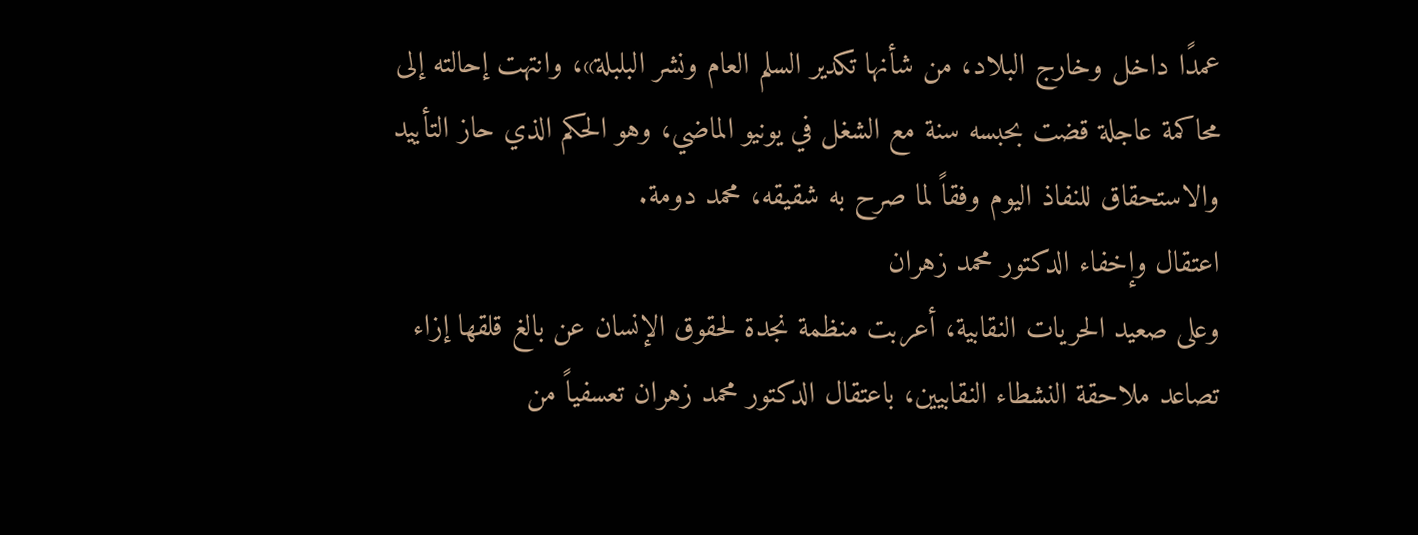عمدًا داخل وخارج البلاد، من شأنها تكدير السلم العام ونشر البلبلة»، وانتهت إحالته إلى محاكمة عاجلة قضت بحبسه سنة مع الشغل في يونيو الماضي، وهو الحكم الذي حاز التأييد والاستحقاق للنفاذ اليوم وفقاً لما صرح به شقيقه، محمد دومة.
اعتقال وإخفاء الدكتور محمد زهران
وعلى صعيد الحريات النقابية، أعربت منظمة نجدة لحقوق الإنسان عن بالغ قلقها إزاء تصاعد ملاحقة النشطاء النقابيين، باعتقال الدكتور محمد زهران تعسفياً من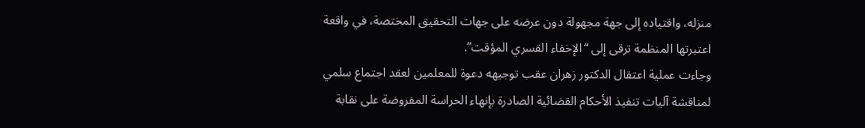منزله، واقتياده إلى جهة مجهولة دون عرضه على جهات التحقيق المختصة، في واقعة اعتبرتها المنظمة ترقى إلى “الإخفاء القسري المؤقت”.
وجاءت عملية اعتقال الدكتور زهران عقب توجيهه دعوة للمعلمين لعقد اجتماع سلمي لمناقشة آليات تنفيذ الأحكام القضائية الصادرة بإنهاء الحراسة المفروضة على نقابة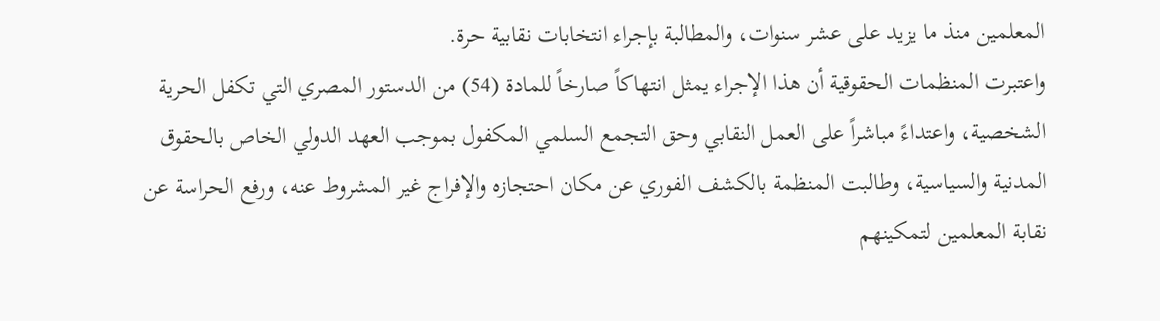المعلمين منذ ما يزيد على عشر سنوات، والمطالبة بإجراء انتخابات نقابية حرة.
واعتبرت المنظمات الحقوقية أن هذا الإجراء يمثل انتهاكاً صارخاً للمادة (54) من الدستور المصري التي تكفل الحرية الشخصية، واعتداءً مباشراً على العمل النقابي وحق التجمع السلمي المكفول بموجب العهد الدولي الخاص بالحقوق المدنية والسياسية، وطالبت المنظمة بالكشف الفوري عن مكان احتجازه والإفراج غير المشروط عنه، ورفع الحراسة عن نقابة المعلمين لتمكينهم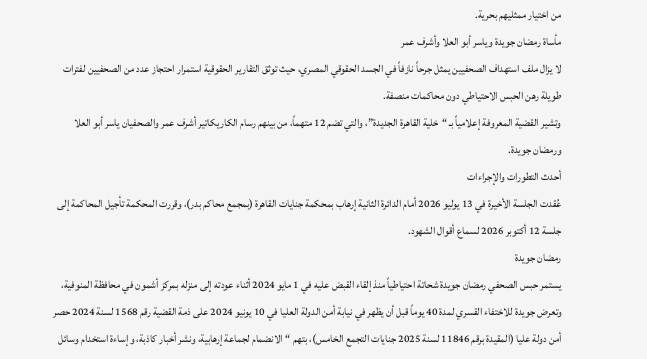من اختيار ممثليهم بحرية.
مأساة رمضان جويدة وياسر أبو العلا وأشرف عمر
لا يزال ملف استهداف الصحفيين يمثل جرحاً نازفاً في الجسد الحقوقي المصري، حيث توثق التقارير الحقوقية استمرار احتجاز عدد من الصحفيين لفترات طويلة رهن الحبس الاحتياطي دون محاكمات منصفة.
وتشير القضية المعروفة إعلامياً بـ “خلية القاهرة الجديدة”، والتي تضم 12 متهماً، من بينهم رسام الكاريكاتير أشرف عمر والصحفيان ياسر أبو العلا ورمضان جويدة.
أحدث التطورات والإجراءات
عُقدت الجلسة الأخيرة في 13 يوليو 2026 أمام الدائرة الثانية إرهاب بمحكمة جنايات القاهرة (بمجمع محاكم بدر)، وقررت المحكمة تأجيل المحاكمة إلى جلسة 12 أكتوبر 2026 لسماع أقوال الشهود.
رمضان جويدة
يستمر حبس الصحفي رمضان جويدة شحاتة احتياطياً منذ إلقاء القبض عليه في 1 مايو 2024 أثناء عودته إلى منزله بمركز أشمون في محافظة المنوفية، وتعرض جويدة للاختفاء القسري لمدة 40 يوماً قبل أن يظهر في نيابة أمن الدولة العليا في 10 يونيو 2024 على ذمة القضية رقم 1568 لسنة 2024 حصر أمن دولة عليا (المقيدة برقم 11846 لسنة 2025 جنايات التجمع الخامس)، بتهم “الانضمام لجماعة إرهابية، ونشر أخبار كاذبة، وإساءة استخدام وسائل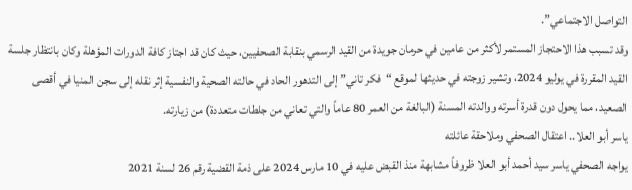التواصل الاجتماعي”.
وقد تسبب هذا الاحتجاز المستمر لأكثر من عامين في حرمان جويدة من القيد الرسمي بنقابة الصحفيين، حيث كان قد اجتاز كافة الدورات المؤهلة وكان بانتظار جلسة القيد المقررة في يوليو 2024، وتشير زوجته في حديثها لموقع “فكر تاني” إلى التدهور الحاد في حالته الصحية والنفسية إثر نقله إلى سجن المنيا في أقصى الصعيد، مما يحول دون قدرة أسرته ووالدته المسنة (البالغة من العمر 80 عاماً والتي تعاني من جلطات متعددة) من زيارته.
ياسر أبو العلا.. اعتقال الصحفي وملاحقة عائلته
يواجه الصحفي ياسر سيد أحمد أبو العلا ظروفاً مشابهة منذ القبض عليه في 10 مارس 2024 على ذمة القضية رقم 26 لسنة 2021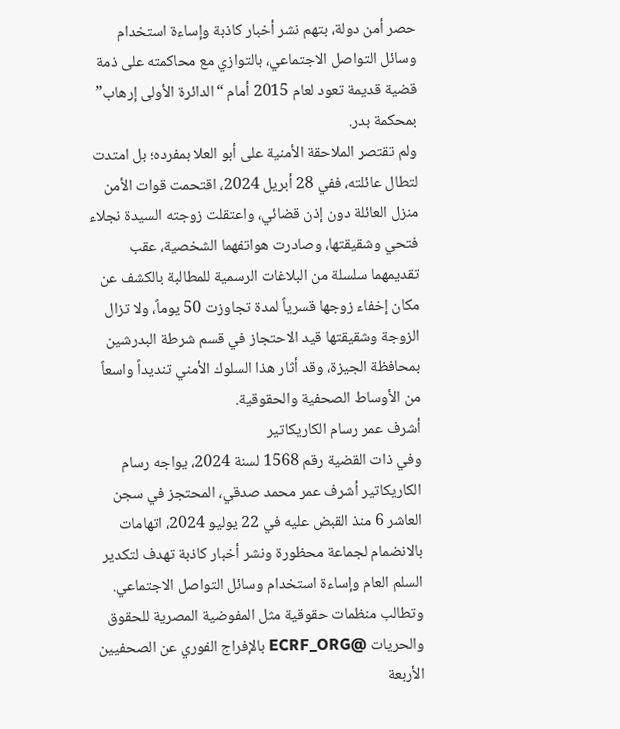حصر أمن دولة، بتهم نشر أخبار كاذبة وإساءة استخدام وسائل التواصل الاجتماعي، بالتوازي مع محاكمته على ذمة قضية قديمة تعود لعام 2015 أمام “الدائرة الأولى إرهاب” بمحكمة بدر.
ولم تقتصر الملاحقة الأمنية على أبو العلا بمفرده؛ بل امتدت لتطال عائلته، ففي 28 أبريل 2024، اقتحمت قوات الأمن منزل العائلة دون إذن قضائي، واعتقلت زوجته السيدة نجلاء فتحي وشقيقتها، وصادرت هواتفهما الشخصية، عقب تقديمهما سلسلة من البلاغات الرسمية للمطالبة بالكشف عن مكان إخفاء زوجها قسرياً لمدة تجاوزت 50 يوماً، ولا تزال الزوجة وشقيقتها قيد الاحتجاز في قسم شرطة البدرشين بمحافظة الجيزة، وقد أثار هذا السلوك الأمني تنديداً واسعاً من الأوساط الصحفية والحقوقية.
أشرف عمر رسام الكاريكاتير
وفي ذات القضية رقم 1568 لسنة 2024، يواجه رسام الكاريكاتير أشرف عمر محمد صدقي، المحتجز في سجن العاشر 6 منذ القبض عليه في 22 يوليو 2024، اتهامات بالانضمام لجماعة محظورة ونشر أخبار كاذبة تهدف لتكدير السلم العام وإساءة استخدام وسائل التواصل الاجتماعي.
وتطالب منظمات حقوقية مثل المفوضية المصرية للحقوق والحريات @ECRF_ORG بالإفراج الفوري عن الصحفيين الأربعة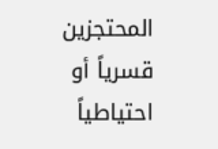المحتجزين قسرياً أو احتياطياً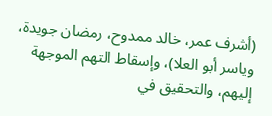(أشرف عمر، خالد ممدوح، رمضان جويدة، وياسر أبو العلا)، وإسقاط التهم الموجهة إليهم، والتحقيق في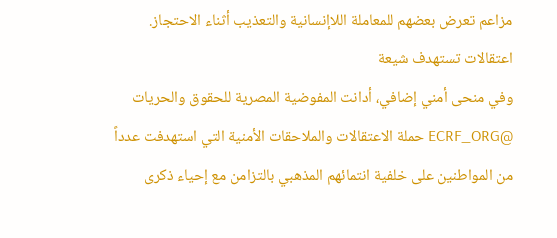مزاعم تعرض بعضهم للمعاملة اللاإنسانية والتعذيب أثناء الاحتجاز.
اعتقالات تستهدف شيعة
وفي منحى أمني إضافي، أدانت المفوضية المصرية للحقوق والحريات @ECRF_ORG حملة الاعتقالات والملاحقات الأمنية التي استهدفت عدداً من المواطنين على خلفية انتمائهم المذهبي بالتزامن مع إحياء ذكرى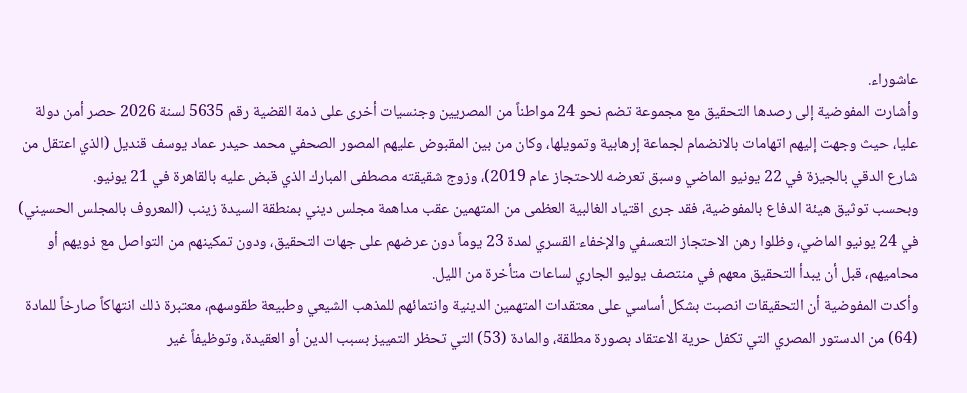عاشوراء.
وأشارت المفوضية إلى رصدها التحقيق مع مجموعة تضم نحو 24 مواطناً من المصريين وجنسيات أخرى على ذمة القضية رقم 5635 لسنة 2026 حصر أمن دولة عليا، حيث وجهت إليهم اتهامات بالانضمام لجماعة إرهابية وتمويلها، وكان من بين المقبوض عليهم المصور الصحفي محمد حيدر عماد يوسف قنديل (الذي اعتقل من شارع الدقي بالجيزة في 22 يونيو الماضي وسبق تعرضه للاحتجاز عام 2019)، وزوج شقيقته مصطفى المبارك الذي قبض عليه بالقاهرة في 21 يونيو.
وبحسب توثيق هيئة الدفاع بالمفوضية، فقد جرى اقتياد الغالبية العظمى من المتهمين عقب مداهمة مجلس ديني بمنطقة السيدة زينب (المعروف بالمجلس الحسيني) في 24 يونيو الماضي، وظلوا رهن الاحتجاز التعسفي والإخفاء القسري لمدة 23 يوماً دون عرضهم على جهات التحقيق، ودون تمكينهم من التواصل مع ذويهم أو محاميهم، قبل أن يبدأ التحقيق معهم في منتصف يوليو الجاري لساعات متأخرة من الليل.
وأكدت المفوضية أن التحقيقات انصبت بشكل أساسي على معتقدات المتهمين الدينية وانتمائهم للمذهب الشيعي وطبيعة طقوسهم، معتبرة ذلك انتهاكاً صارخاً للمادة (64) من الدستور المصري التي تكفل حرية الاعتقاد بصورة مطلقة، والمادة (53) التي تحظر التمييز بسبب الدين أو العقيدة، وتوظيفاً غير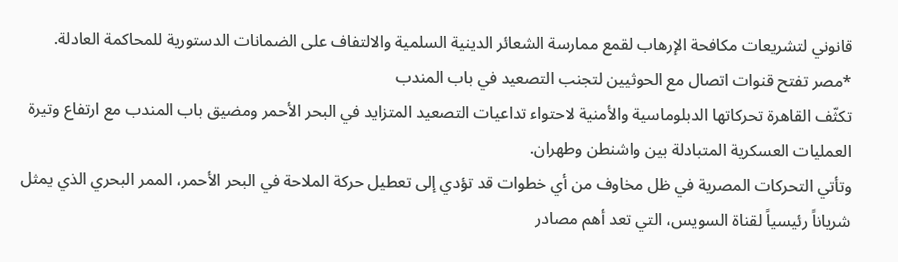قانوني لتشريعات مكافحة الإرهاب لقمع ممارسة الشعائر الدينية السلمية والالتفاف على الضمانات الدستورية للمحاكمة العادلة.
*مصر تفتح قنوات اتصال مع الحوثيين لتجنب التصعيد في باب المندب
تكثّف القاهرة تحركاتها الدبلوماسية والأمنية لاحتواء تداعيات التصعيد المتزايد في البحر الأحمر ومضيق باب المندب مع ارتفاع وتيرة العمليات العسكرية المتبادلة بين واشنطن وطهران.
وتأتي التحركات المصرية في ظل مخاوف من أي خطوات قد تؤدي إلى تعطيل حركة الملاحة في البحر الأحمر، الممر البحري الذي يمثل شرياناً رئيسياً لقناة السويس، التي تعد أهم مصادر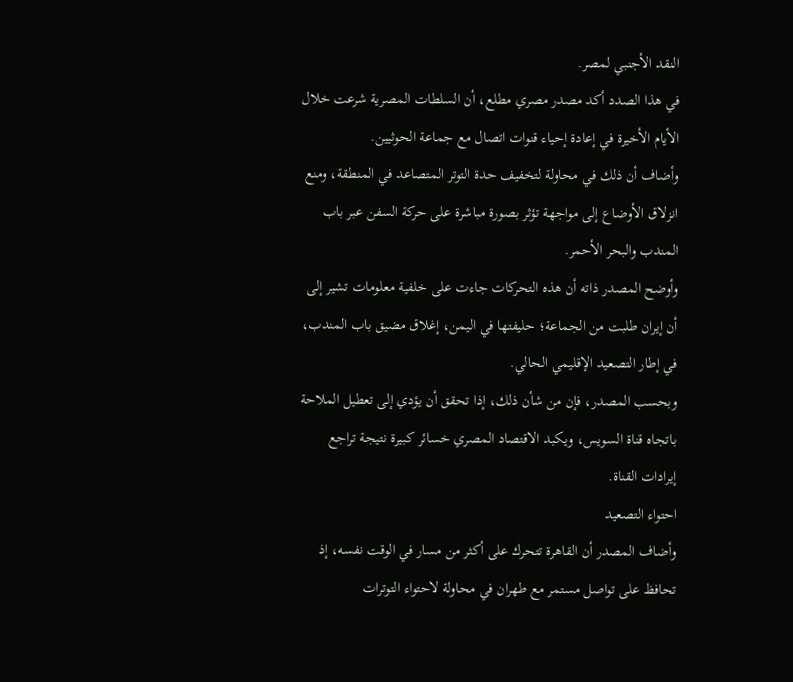النقد الأجنبي لمصر.
في هذا الصدد أكد مصدر مصري مطلع، أن السلطات المصرية شرعت خلال الأيام الأخيرة في إعادة إحياء قنوات اتصال مع جماعة الحوثيين.
وأضاف أن ذلك في محاولة لتخفيف حدة التوتر المتصاعد في المنطقة، ومنع انزلاق الأوضاع إلى مواجهة تؤثر بصورة مباشرة على حركة السفن عبر باب المندب والبحر الأحمر.
وأوضح المصدر ذاته أن هذه التحركات جاءت على خلفية معلومات تشير إلى أن إيران طلبت من الجماعة؛ حليفتها في اليمن، إغلاق مضيق باب المندب، في إطار التصعيد الإقليمي الحالي.
وبحسب المصدر، فإن من شأن ذلك، إذا تحقق أن يؤدي إلى تعطيل الملاحة باتجاه قناة السويس، ويكبد الاقتصاد المصري خسائر كبيرة نتيجة تراجع إيرادات القناة.
احتواء التصعيد
وأضاف المصدر أن القاهرة تتحرك على أكثر من مسار في الوقت نفسه، إذ تحافظ على تواصل مستمر مع طهران في محاولة لاحتواء التوترات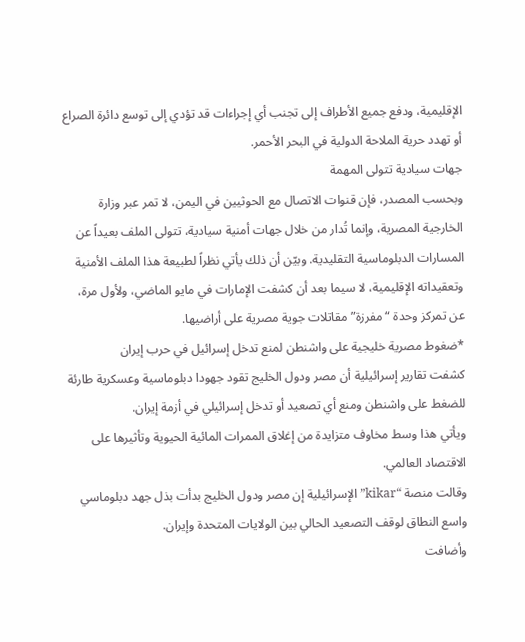الإقليمية، ودفع جميع الأطراف إلى تجنب أي إجراءات قد تؤدي إلى توسع دائرة الصراع أو تهدد حرية الملاحة الدولية في البحر الأحمر.
جهات سيادية تتولى المهمة
وبحسب المصدر، فإن قنوات الاتصال مع الحوثيين في اليمن، لا تمر عبر وزارة الخارجية المصرية، وإنما تُدار من خلال جهات أمنية سيادية، تتولى الملف بعيداً عن المسارات الدبلوماسية التقليدية. وبيّن أن ذلك يأتي نظراً لطبيعة هذا الملف الأمنية وتعقيداته الإقليمية، لا سيما بعد أن كشفت الإمارات في مايو الماضي، ولأول مرة، عن تمركز وحدة “مفرزة” مقاتلات جوية مصرية على أراضيها.
*ضغوط مصرية خليجية على واشنطن لمنع تدخل إسرائيل في حرب إيران
كشفت تقارير إسرائيلية أن مصر ودول الخليج تقود جهودا دبلوماسية وعسكرية طارئة للضغط على واشنطن ومنع أي تصعيد أو تدخل إسرائيلي في أزمة إيران.
ويأتي هذا وسط مخاوف متزايدة من إغلاق الممرات المائية الحيوية وتأثيرها على الاقتصاد العالمي.
وقالت منصة “kikar” الإسرائيلية إن مصر ودول الخليج بدأت بذل جهد دبلوماسي واسع النطاق لوقف التصعيد الحالي بين الولايات المتحدة وإيران.
وأضافت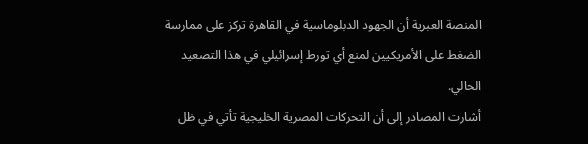المنصة العبرية أن الجهود الدبلوماسية في القاهرة تركز على ممارسة الضغط على الأمريكيين لمنع أي تورط إسرائيلي في هذا التصعيد الحالي.
أشارت المصادر إلى أن التحركات المصرية الخليجية تأتي في ظل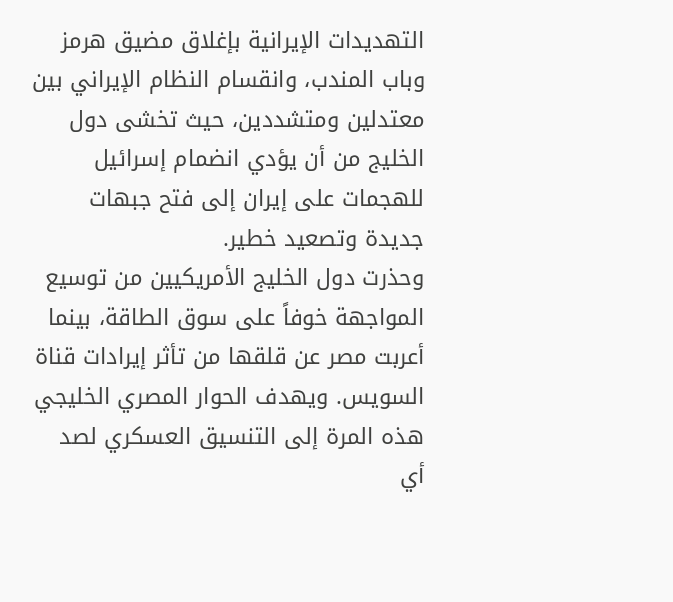التهديدات الإيرانية بإغلاق مضيق هرمز وباب المندب، وانقسام النظام الإيراني بين معتدلين ومتشددين، حيث تخشى دول الخليج من أن يؤدي انضمام إسرائيل للهجمات على إيران إلى فتح جبهات جديدة وتصعيد خطير.
وحذرت دول الخليج الأمريكيين من توسيع المواجهة خوفاً على سوق الطاقة، بينما أعربت مصر عن قلقها من تأثر إيرادات قناة السويس. ويهدف الحوار المصري الخليجي هذه المرة إلى التنسيق العسكري لصد أي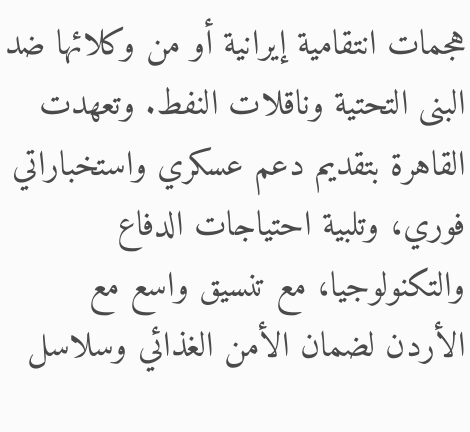هجمات انتقامية إيرانية أو من وكلائها ضد البنى التحتية وناقلات النفط. وتعهدت القاهرة بتقديم دعم عسكري واستخباراتي فوري، وتلبية احتياجات الدفاع والتكنولوجيا، مع تنسيق واسع مع الأردن لضمان الأمن الغذائي وسلاسل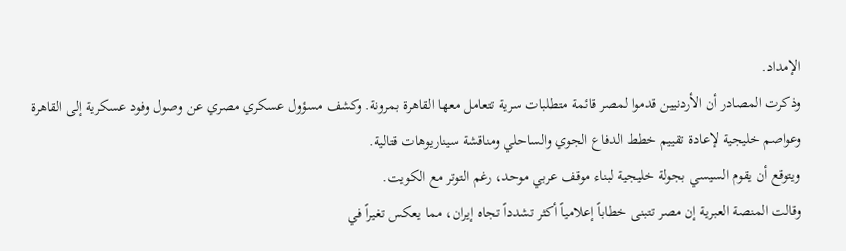الإمداد.
وذكرت المصادر أن الأردنيين قدموا لمصر قائمة متطلبات سرية تتعامل معها القاهرة بمرونة. وكشف مسؤول عسكري مصري عن وصول وفود عسكرية إلى القاهرة وعواصم خليجية لإعادة تقييم خطط الدفاع الجوي والساحلي ومناقشة سيناريوهات قتالية.
ويتوقع أن يقوم السيسي بجولة خليجية لبناء موقف عربي موحد، رغم التوتر مع الكويت.
وقالت المنصة العبرية إن مصر تتبنى خطاباً إعلامياً أكثر تشدداً تجاه إيران، مما يعكس تغيراً في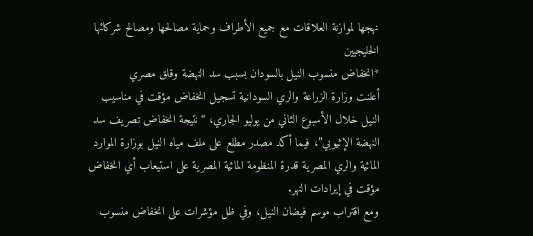نهجها لموازنة العلاقات مع جميع الأطراف وحماية مصالحها ومصالح شركائها الخليجيين
*انخفاض منسوب النيل بالسودان بسبب سد النهضة وقلق مصري
أعلنت وزارة الزراعة والري السودانية تسجيل انخفاض مؤقت في مناسيب النيل خلال الأسبوع الثاني من يوليو الجاري، “نتيجة انخفاض تصريف سد النهضة الإثيوبي”، فيما أكد مصدر مطلع على ملف مياه النيل بوزارة الموارد المائية والري المصرية قدرة المنظومة المائية المصرية على استيعاب أي انخفاض مؤقت في إيرادات النهر.
ومع اقتراب موسم فيضان النيل، وفي ظل مؤشرات على انخفاض منسوب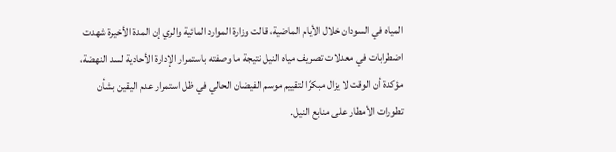المياه في السودان خلال الأيام الماضية، قالت وزارة الموارد المائية والري إن المدة الأخيرة شهدت اضطرابات في معدلات تصريف مياه النيل نتيجة ما وصفته باستمرار الإدارة الأحادية لسد النهضة، مؤكدة أن الوقت لا يزال مبكرًا لتقييم موسم الفيضان الحالي في ظل استمرار عدم اليقين بشأن تطورات الأمطار على منابع النيل.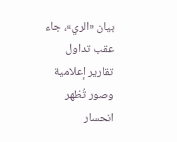بيان «الري»، جاء عقب تداول تقارير إعلامية وصور تُظهر انحسار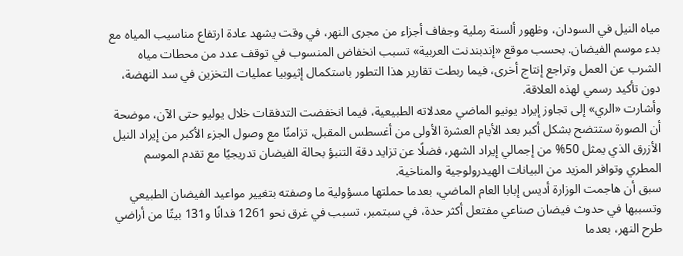مياه النيل في السودان، وظهور ألسنة رملية وجفاف أجزاء من مجرى النهر، في وقت يشهد عادة ارتفاع مناسيب المياه مع بدء موسم الفيضان. بحسب موقع «إندبندنت العربية» تسبب انخفاض المنسوب في توقف عدد من محطات مياه الشرب عن العمل وتراجع إنتاج أخرى، فيما ربطت تقارير هذا التطور باستكمال إثيوبيا عمليات التخزين في سد النهضة، دون تأكيد رسمي لهذه العلاقة.
وأشارت «الري» إلى تجاوز إيراد يونيو الماضي معدلاته الطبيعية، فيما انخفضت التدفقات خلال يوليو حتى الآن، موضحة أن الصورة ستتضح بشكل أكبر بعد الأيام العشرة الأولى من أغسطس المقبل، تزامنًا مع وصول الجزء الأكبر من إيراد النيل الأزرق الذي يمثل 50% من إجمالي إيراد الشهر، فضلًا عن تزايد دقة التنبؤ بحالة الفيضان تدريجيًا مع تقدم الموسم المطري وتوافر المزيد من البيانات الهيدرولوجية والمناخية.
سبق أن هاجمت الوزارة أديس إبابا العام الماضي، بعدما حملتها مسؤولية ما وصفته بتغيير مواعيد الفيضان الطبيعي وتسببها في حدوث فيضان صناعي مفتعل أكثر حدة، في سبتمبر، تسبب في غرق نحو 1261 فدانًا و131 بيتًا من أراضي طرح النهر، بعدما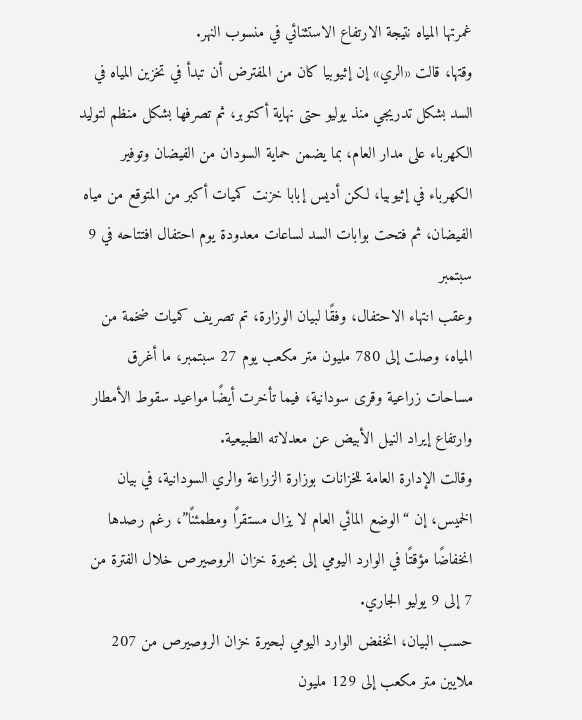غمرتها المياه نتيجة الارتفاع الاستثنائي في منسوب النهر.
وقتها، قالت «الري» إن إثيوبيا كان من المفترض أن تبدأ في تخزين المياه في السد بشكل تدريجي منذ يوليو حتى نهاية أكتوبر، ثم تصرفها بشكل منظم لتوليد الكهرباء على مدار العام، بما يضمن حماية السودان من الفيضان وتوفير الكهرباء في إثيوبيا، لكن أديس إبابا خزنت كميات أكبر من المتوقع من مياه الفيضان، ثم فتحت بوابات السد لساعات معدودة يوم احتفال افتتاحه في 9 سبتمبر
وعقب انتهاء الاحتفال، وفقًا لبيان الوزارة، تم تصريف كميات ضخمة من المياه، وصلت إلى 780 مليون متر مكعب يوم 27 سبتمبر، ما أغرق مساحات زراعية وقرى سودانية، فيما تأخرت أيضًا مواعيد سقوط الأمطار وارتفاع إيراد النيل الأبيض عن معدلاته الطبيعية.
وقالت الإدارة العامة للخزانات بوزارة الزراعة والري السودانية، في بيان الخميس، إن “الوضع المائي العام لا يزال مستقرًا ومطمئنًا”، رغم رصدها انخفاضًا مؤقتًا في الوارد اليومي إلى بحيرة خزان الروصيرص خلال الفترة من 7 إلى 9 يوليو الجاري.
حسب البيان، انخفض الوارد اليومي لبحيرة خزان الروصيرص من 207 ملايين متر مكعب إلى 129 مليون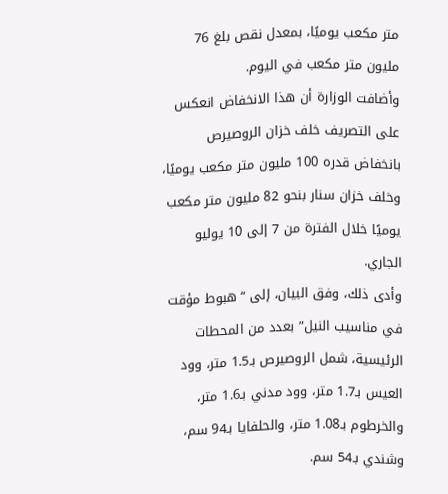متر مكعب يوميًا، بمعدل نقص بلغ 76 مليون متر مكعب في اليوم.
وأضافت الوزارة أن هذا الانخفاض انعكس على التصريف خلف خزان الروصيرص بانخفاض قدره 100 مليون متر مكعب يوميًا، وخلف خزان سنار بنحو 82 مليون متر مكعب يوميًا خلال الفترة من 7 إلى 10 يوليو الجاري.
وأدى ذلك، وفق البيان، إلى “هبوط مؤقت في مناسيب النيل” بعدد من المحطات الرئيسية، شمل الروصيرص بـ1.5 متر، وود العيس بـ1.7 متر، وود مدني بـ1.6 متر، والخرطوم بـ1.08 متر، والحلفايا بـ94 سم، وشندي بـ54 سم.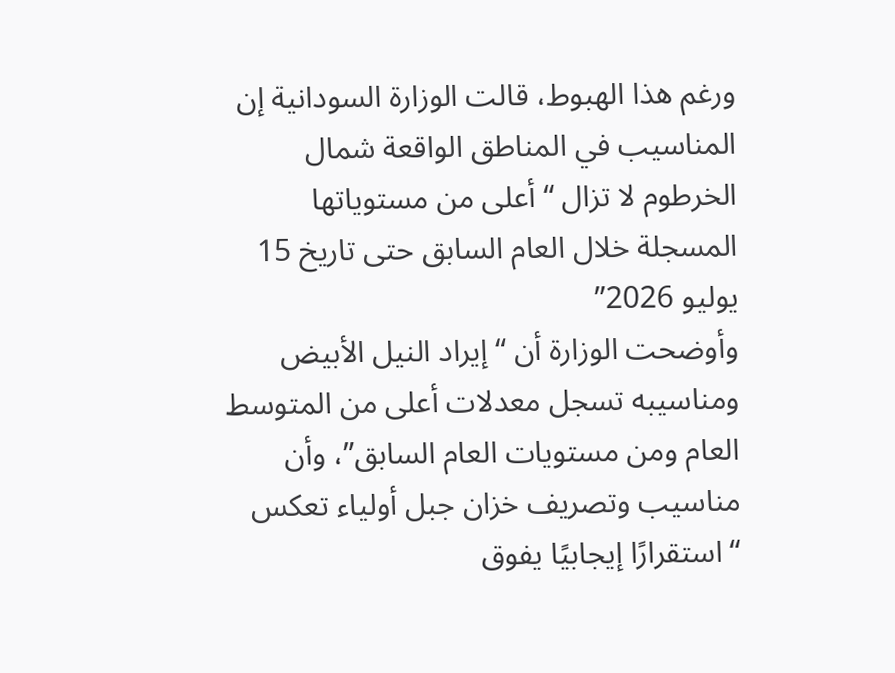ورغم هذا الهبوط، قالت الوزارة السودانية إن المناسيب في المناطق الواقعة شمال الخرطوم لا تزال “أعلى من مستوياتها المسجلة خلال العام السابق حتى تاريخ 15 يوليو 2026”
وأوضحت الوزارة أن “إيراد النيل الأبيض ومناسيبه تسجل معدلات أعلى من المتوسط العام ومن مستويات العام السابق”، وأن مناسيب وتصريف خزان جبل أولياء تعكس “استقرارًا إيجابيًا يفوق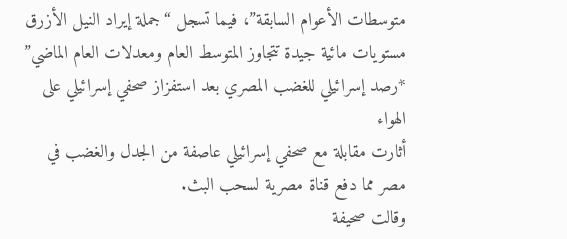متوسطات الأعوام السابقة”، فيما تسجل “جملة إيراد النيل الأزرق مستويات مائية جيدة تتجاوز المتوسط العام ومعدلات العام الماضي”
*رصد إسرائيلي للغضب المصري بعد استفزاز صحفي إسرائيلي على الهواء
أثارت مقابلة مع صحفي إسرائيلي عاصفة من الجدل والغضب في مصر مما دفع قناة مصرية لسحب البث.
وقالت صحيفة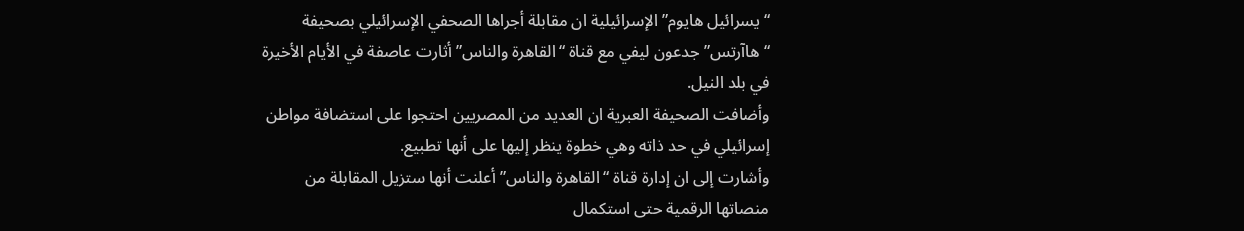“يسرائيل هايوم” الإسرائيلية ان مقابلة أجراها الصحفي الإسرائيلي بصحيفة “هاآرتس” جدعون ليفي مع قناة “القاهرة والناس” أثارت عاصفة في الأيام الأخيرة في بلد النيل.
وأضافت الصحيفة العبرية ان العديد من المصريين احتجوا على استضافة مواطن إسرائيلي في حد ذاته وهي خطوة ينظر إليها على أنها تطبيع.
وأشارت إلى ان إدارة قناة “القاهرة والناس” أعلنت أنها ستزيل المقابلة من منصاتها الرقمية حتى استكمال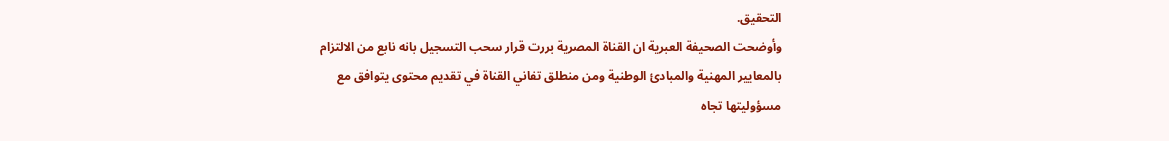التحقيق.
وأوضحت الصحيفة العبرية ان القناة المصرية بررت قرار سحب التسجيل بانه نابع من الالتزام بالمعايير المهنية والمبادئ الوطنية ومن منطلق تفاني القناة في تقديم محتوى يتوافق مع مسؤوليتها تجاه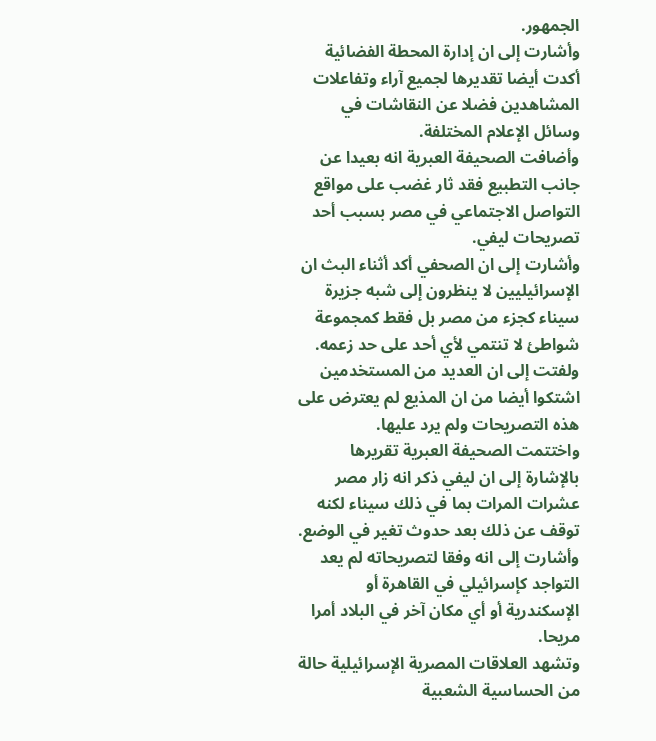الجمهور.
وأشارت إلى ان إدارة المحطة الفضائية أكدت أيضا تقديرها لجميع آراء وتفاعلات المشاهدين فضلا عن النقاشات في وسائل الإعلام المختلفة.
وأضافت الصحيفة العبرية انه بعيدا عن جانب التطبيع فقد ثار غضب على مواقع التواصل الاجتماعي في مصر بسبب أحد تصريحات ليفي.
وأشارت إلى ان الصحفي أكد أثناء البث ان الإسرائيليين لا ينظرون إلى شبه جزيرة سيناء كجزء من مصر بل فقط كمجموعة شواطئ لا تنتمي لأي أحد على حد زعمه.
ولفتت إلى ان العديد من المستخدمين اشتكوا أيضا من ان المذيع لم يعترض على هذه التصريحات ولم يرد عليها.
واختتمت الصحيفة العبرية تقريرها بالإشارة إلى ان ليفي ذكر انه زار مصر عشرات المرات بما في ذلك سيناء لكنه توقف عن ذلك بعد حدوث تغير في الوضع.
وأشارت إلى انه وفقا لتصريحاته لم يعد التواجد كإسرائيلي في القاهرة أو الإسكندرية أو أي مكان آخر في البلاد أمرا مريحا.
وتشهد العلاقات المصرية الإسرائيلية حالة من الحساسية الشعبية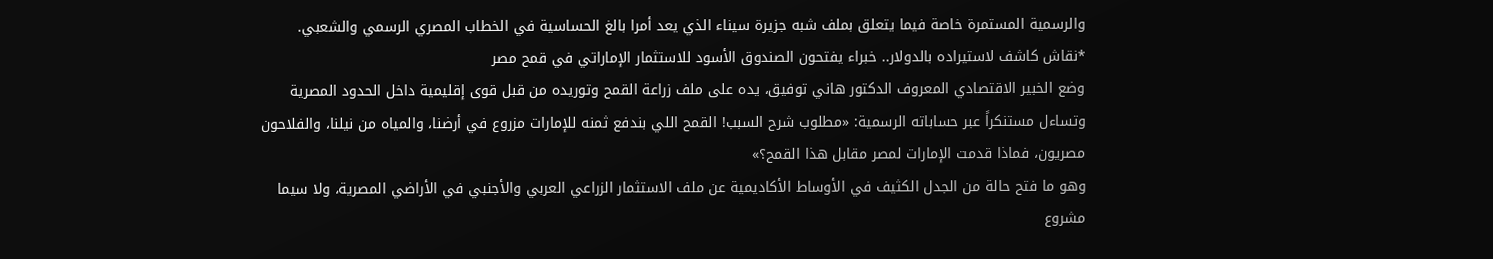والرسمية المستمرة خاصة فيما يتعلق بملف شبه جزيرة سيناء الذي يعد أمرا بالغ الحساسية في الخطاب المصري الرسمي والشعبي.
*نقاش كاشف لاستيراده بالدولار.. خبراء يفتحون الصندوق الأسود للاستثمار الإماراتي في قمح مصر
وضع الخبير الاقتصادي المعروف الدكتور هاني توفيق، يده على ملف زراعة القمح وتوريده من قبل قوى إقليمية داخل الحدود المصرية وتساءل مستنكراً عبر حساباته الرسمية: «مطلوب شرح السبب! القمح اللي بندفع ثمنه للإمارات مزروع في أرضنا، والمياه من نيلنا، والفلاحون مصريون، فماذا قدمت الإمارات لمصر مقابل هذا القمح؟»
وهو ما فتح حالة من الجدل الكثيف في الأوساط الأكاديمية عن ملف الاستثمار الزراعي العربي والأجنبي في الأراضي المصرية، ولا سيما مشروع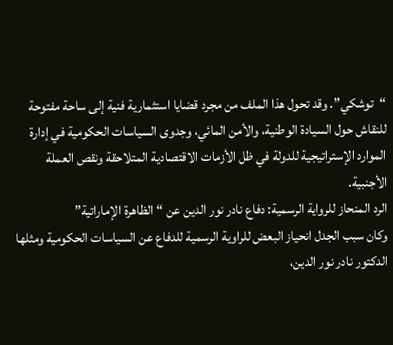“توشكي”. وقد تحول هذا الملف من مجرد قضايا استثمارية فنية إلى ساحة مفتوحة للنقاش حول السيادة الوطنية، والأمن المائي، وجدوى السياسات الحكومية في إدارة الموارد الإستراتيجية للدولة في ظل الأزمات الاقتصادية المتلاحقة ونقص العملة الأجنبية.
الرد المنحاز للرواية الرسمية: دفاع نادر نور الدين عن “الظاهرة الإماراتية”
وكان سبب الجدل انحياز البعض للراوية الرسمية للدفاع عن السياسات الحكومية ومثلها الدكتور نادر نور الدين،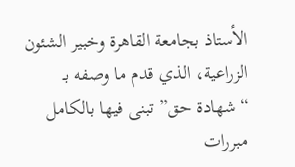الأستاذ بجامعة القاهرة وخبير الشئون الزراعية، الذي قدم ما وصفه بـ “شهادة حق” تبنى فيها بالكامل مبررات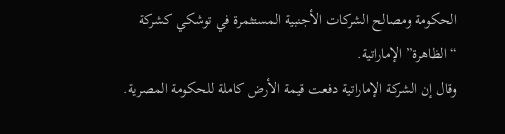الحكومة ومصالح الشركات الأجنبية المستثمرة في توشكي كشركة “الظاهرة” الإماراتية.
وقال إن الشركة الإماراتية دفعت قيمة الأرض كاملة للحكومة المصرية.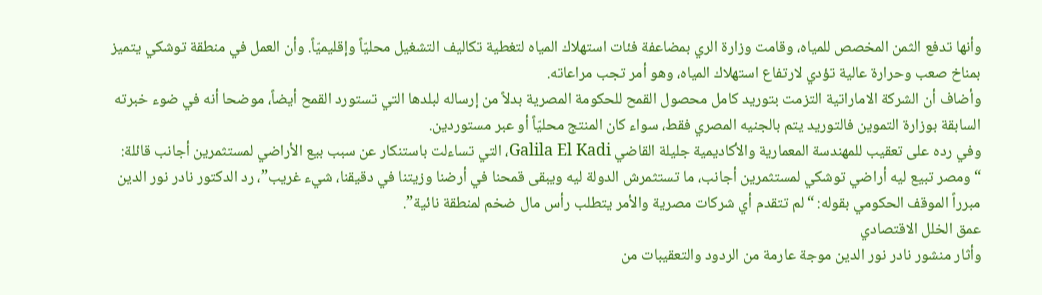وأنها تدفع الثمن المخصص للمياه، وقامت وزارة الري بمضاعفة فئات استهلاك المياه لتغطية تكاليف التشغيل محليّاً وإقليميّاً. وأن العمل في منطقة توشكي يتميز بمناخ صعب وحرارة عالية تؤدي لارتفاع استهلاك المياه، وهو أمر تجب مراعاته.
وأضاف أن الشركة الاماراتية التزمت بتوريد كامل محصول القمح للحكومة المصرية بدلاً من إرساله لبلدها التي تستورد القمح أيضاً، موضحا أنه في ضوء خبرته السابقة بوزارة التموين فالتوريد يتم بالجنيه المصري فقط، سواء كان المنتج محليّاً أو عبر مستوردين.
وفي رده على تعقيب للمهندسة المعمارية والأكاديمية جليلة القاضي Galila El Kadi، التي تساءلت باستنكار عن سبب بيع الأراضي لمستثمرين أجانب قائلة: “ومصر تبيع ليه أراضي توشكي لمستثمرين أجانب، ما تستثمرش الدولة ليه ويبقى قمحنا في أرضنا وزيتنا في دقيقنا، شيء غريب”، رد الدكتور نادر نور الدين مبرراً الموقف الحكومي بقوله: “لم تتقدم أي شركات مصرية والأمر يتطلب رأس مال ضخم لمنطقة نائية”.
عمق الخلل الاقتصادي
وأثار منشور نادر نور الدين موجة عارمة من الردود والتعقيبات من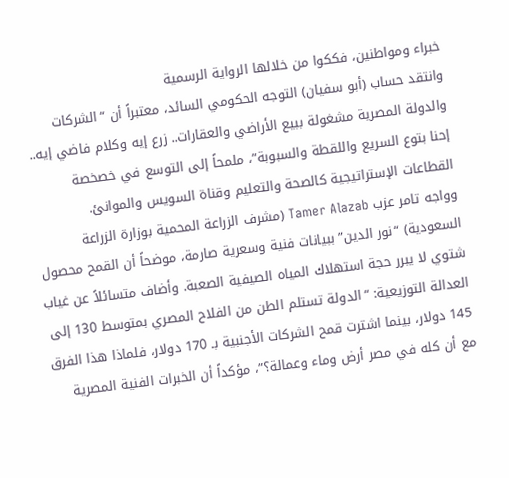خبراء ومواطنين، فككوا من خلالها الرواية الرسمية
وانتقد حساب (أبو سفيان) التوجه الحكومي السائد، معتبراً أن “الشركات والدولة المصرية مشغولة ببيع الأراضي والعقارات.. زرع إيه وكلام فاضي إيه.. إحنا بتوع السريع واللقطة والسبوبة”، ملمحاً إلى التوسع في خصخصة القطاعات الإستراتيجية كالصحة والتعليم وقناة السويس والموانئ.
وواجه تامر عزب Tamer Alazab (مشرف الزراعة المحمية بوزارة الزراعة السعودية) “نور الدين” ببيانات فنية وسعرية صارمة، موضحاً أن القمح محصول شتوي لا يبرر حجة استهلاك المياه الصيفية الصعبة. وأضاف متسائلاً عن غياب العدالة التوزيعية: “الدولة تستلم الطن من الفلاح المصري بمتوسط 130 إلى 145 دولار، بينما اشترت قمح الشركات الأجنبية بـ 170 دولار، فلماذا هذا الفرق مع أن كله في مصر أرض وماء وعمالة؟”، مؤكداً أن الخبرات الفنية المصرية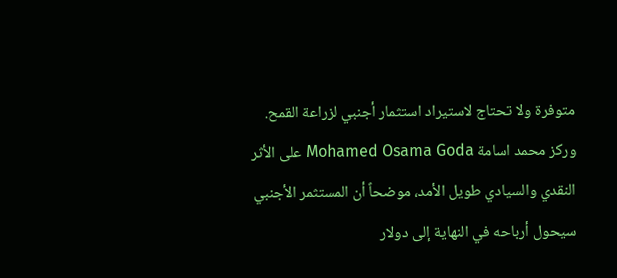متوفرة ولا تحتاج لاستيراد استثمار أجنبي لزراعة القمح.
وركز محمد اسامة Mohamed Osama Goda على الأثر النقدي والسيادي طويل الأمد، موضحاً أن المستثمر الأجنبي سيحول أرباحه في النهاية إلى دولار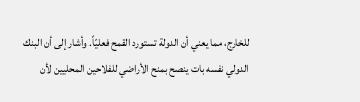للخارج، مما يعني أن الدولة تستورد القمح فعليّاً. وأشار إلى أن البنك الدولي نفسه بات ينصح بمنح الأراضي للفلاحين المحليين لأن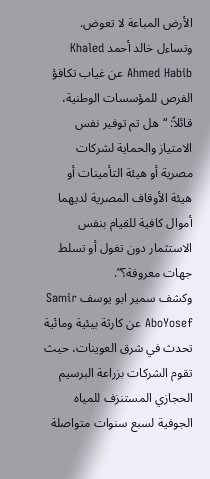الأرض المباعة لا تعوض.
وتساءل خالد أحمد Khaled Ahmed Habib عن غياب تكافؤ الفرص للمؤسسات الوطنية، قائلاً: “هل تم توفير نفس الامتياز والحماية لشركات مصرية أو هيئة التأمينات أو هيئة الأوقاف المصرية لديهما أموال كافية للقيام بنفس الاستثمار دون تغول أو تسلط جهات معروفة؟”.
وكشف سمير ابو يوسف Samir AboYosef عن كارثة بيئية ومائية تحدث في شرق العوينات، حيث تقوم الشركات بزراعة البرسيم الحجازي المستنزف للمياه الجوفية لسبع سنوات متواصلة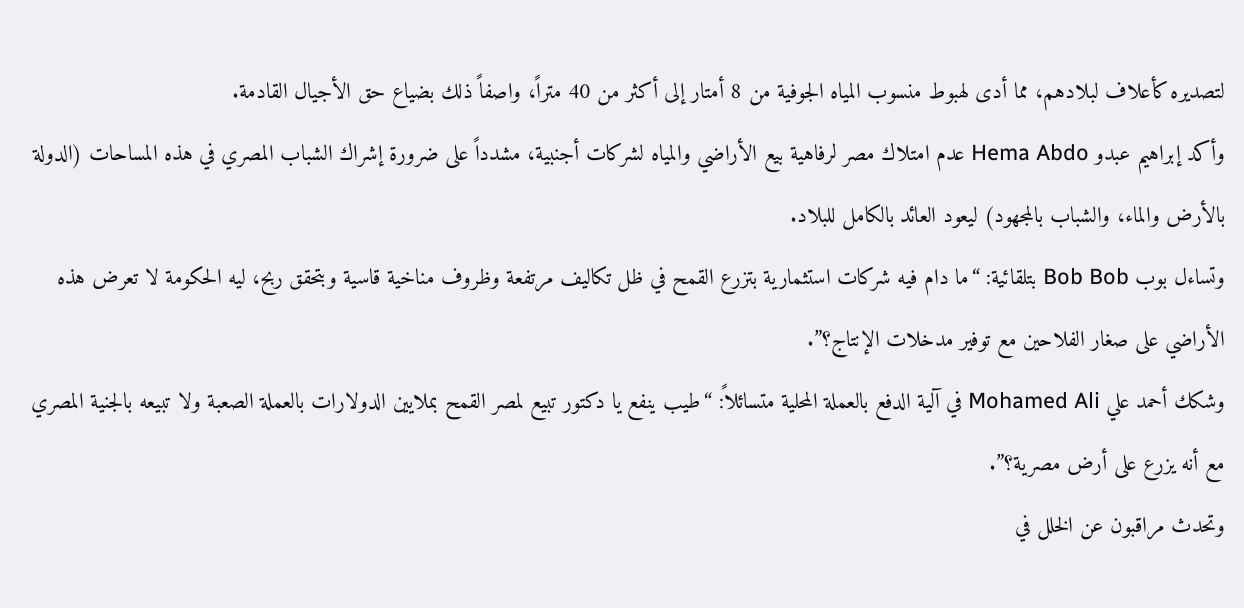لتصديره كأعلاف لبلادهم، مما أدى لهبوط منسوب المياه الجوفية من 8 أمتار إلى أكثر من 40 متراً، واصفاً ذلك بضياع حق الأجيال القادمة.
وأكد إبراهيم عبدو Hema Abdo عدم امتلاك مصر لرفاهية بيع الأراضي والمياه لشركات أجنبية، مشدداً على ضرورة إشراك الشباب المصري في هذه المساحات (الدولة بالأرض والماء، والشباب بالمجهود) ليعود العائد بالكامل للبلاد.
وتساءل بوب Bob Bob بتلقائية: “ما دام فيه شركات استثمارية بتزرع القمح في ظل تكاليف مرتفعة وظروف مناخية قاسية وبتحقق ربح، ليه الحكومة لا تعرض هذه الأراضي على صغار الفلاحين مع توفير مدخلات الإنتاج؟”.
وشكك أحمد علي Mohamed Ali في آلية الدفع بالعملة المحلية متسائلاً: “طيب ينفع يا دكتور تبيع لمصر القمح بملايين الدولارات بالعملة الصعبة ولا تبيعه بالجنية المصري مع أنه يزرع على أرض مصرية؟”.
وتحدث مراقبون عن الخلل في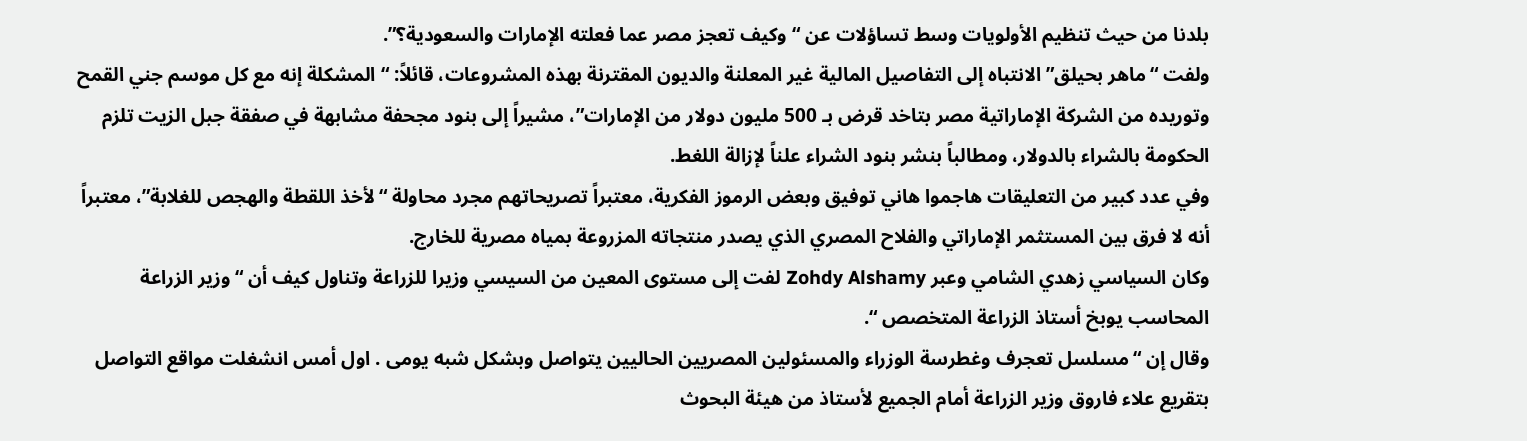بلدنا من حيث تنظيم الأولويات وسط تساؤلات عن “وكيف تعجز مصر عما فعلته الإمارات والسعودية؟”.
ولفت “ماهر بحيلق” الانتباه إلى التفاصيل المالية غير المعلنة والديون المقترنة بهذه المشروعات، قائلاً: “المشكلة إنه مع كل موسم جني القمح وتوريده من الشركة الإماراتية مصر بتاخد قرض بـ 500 مليون دولار من الإمارات”، مشيراً إلى بنود مجحفة مشابهة في صفقة جبل الزيت تلزم الحكومة بالشراء بالدولار، ومطالباً بنشر بنود الشراء علناً لإزالة اللغط.
وفي عدد كبير من التعليقات هاجموا هاني توفيق وبعض الرموز الفكرية، معتبراً تصريحاتهم مجرد محاولة “لأخذ اللقطة والهجص للغلابة”، معتبراً أنه لا فرق بين المستثمر الإماراتي والفلاح المصري الذي يصدر منتجاته المزروعة بمياه مصرية للخارج.
وكان السياسي زهدي الشامي وعبر Zohdy Alshamy لفت إلى مستوى المعين من السيسي وزيرا للزراعة وتناول كيف أن “وزير الزراعة المحاسب يوبخ أستاذ الزراعة المتخصص “.
وقال إن “مسلسل تعجرف وغطرسة الوزراء والمسئولين المصريين الحاليين يتواصل وبشكل شبه يومى . اول أمس انشغلت مواقع التواصل بتقريع علاء فاروق وزير الزراعة أمام الجميع لأستاذ من هيئة البحوث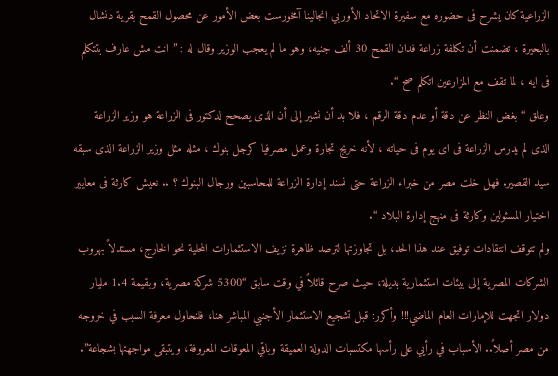الزراعية كان يشرح فى حضوره مع سفيرة الاتحاد الأوربي انجالينا آمخورست بعض الأمور عن محصول القمح بقرية دنشال بالبحيرة ، تضمنت أن تكلفة زراعة فدان القمح 30 ألف جنيه، وهو ما لم يعجب الوزير وقال له : ” انت مش عارف بتتكلم فى ايه ، لما تقف مع المزارعين اتكلم صح “.
وعلق “بغض النظر عن دقة أو عدم دقة الرقم ، فلا بد أن نشير إلى أن الذى يصحح لدكتور فى الزراعة هو وزير الزراعة الذى لم يدرس الزراعة فى اى يوم فى حياته ، لأنه خريج تجارة وعمل مصرفيا كرجل بنوك ، مثله مثل وزير الزراعة الذى سبقه سيد القصير. فهل خلت مصر من خبراء الزراعة حتى نسند إدارة الزراعة للمحاسبين ورجال البنوك ؟ .. نعيش كارثة فى معايير اختيار المسئولين وكارثة فى منهج إدارة البلاد “.
ولم تتوقف انتقادات توفيق عند هذا الحد، بل تجاوزتها لترصد ظاهرة نزيف الاستثمارات المحلية نحو الخارج، مستدلاً بهروب الشركات المصرية إلى بيئات استثمارية بديلة، حيث صرح قائلاً في وقت سابق “5300 شركة مصرية، وبقيمة 1.4 مليار دولار اتجهت للإمارات العام الماضي!!! وأكرر: قبل تشجيع الاستثمار الأجنبي المباشر هنا، فلنحاول معرفة السبب في خروجه من مصر أصلاً.. الأسباب في رأيي على رأسها مكتسبات الدولة العميقة وباقي المعوقات المعروفة، ويتبقى مواجهتها بشجاعة”.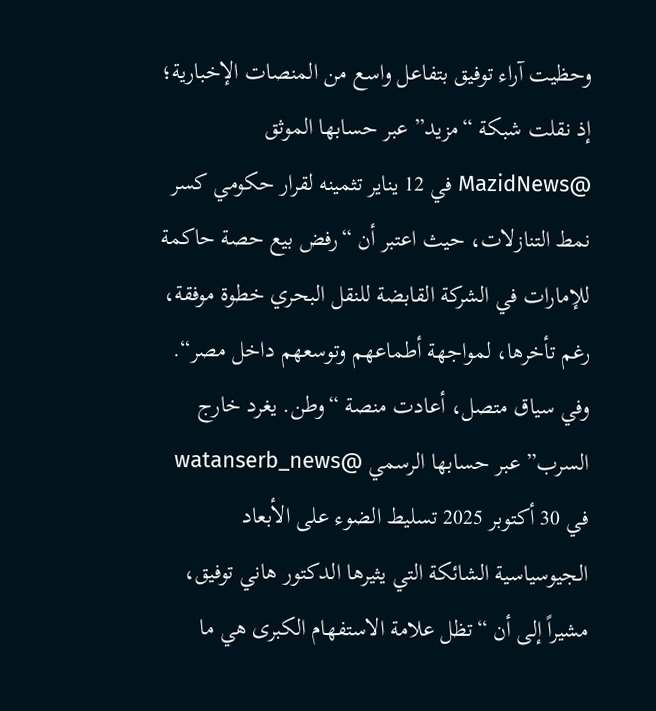وحظيت آراء توفيق بتفاعل واسع من المنصات الإخبارية؛ إذ نقلت شبكة “مزيد” عبر حسابها الموثق @MazidNews في 12 يناير تثمينه لقرار حكومي كسر نمط التنازلات، حيث اعتبر أن “رفض بيع حصة حاكمة للإمارات في الشركة القابضة للنقل البحري خطوة موفقة، رغم تأخرها، لمواجهة أطماعهم وتوسعهم داخل مصر“.
وفي سياق متصل، أعادت منصة “وطن. يغرد خارج السرب” عبر حسابها الرسمي @watanserb_news في 30 أكتوبر 2025 تسليط الضوء على الأبعاد الجيوسياسية الشائكة التي يثيرها الدكتور هاني توفيق، مشيراً إلى أن “تظل علامة الاستفهام الكبرى هي ما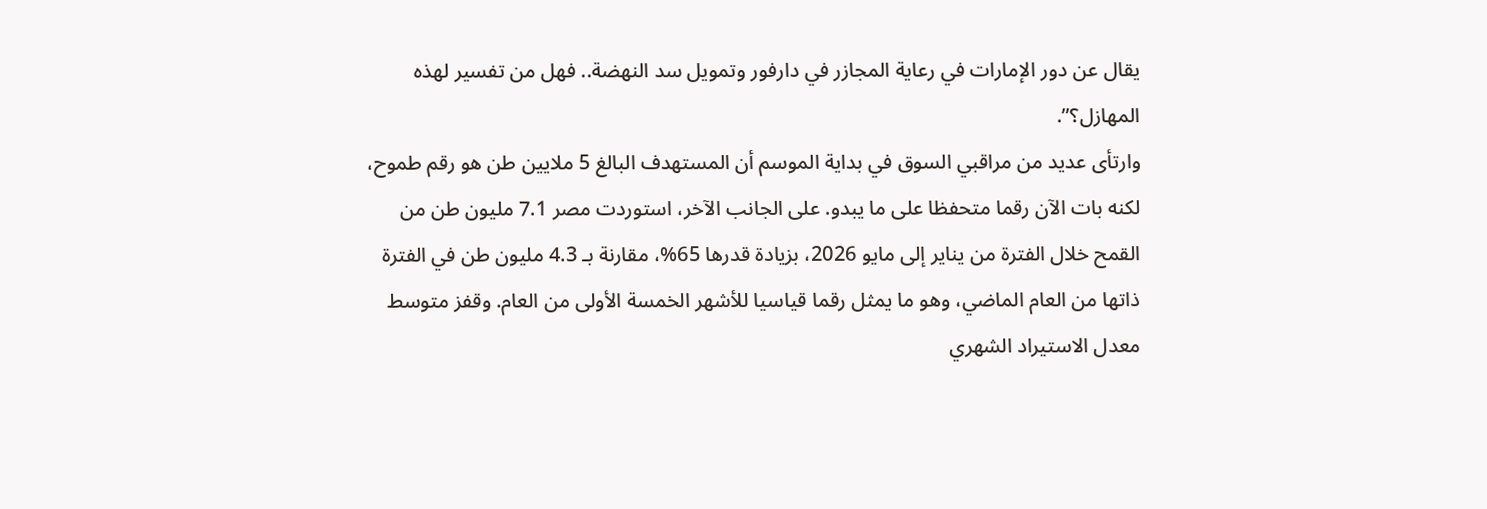يقال عن دور الإمارات في رعاية المجازر في دارفور وتمويل سد النهضة.. فهل من تفسير لهذه المهازل؟”.
وارتأى عديد من مراقبي السوق في بداية الموسم أن المستهدف البالغ 5 ملايين طن هو رقم طموح، لكنه بات الآن رقما متحفظا على ما يبدو. على الجانب الآخر، استوردت مصر 7.1 مليون طن من القمح خلال الفترة من يناير إلى مايو 2026، بزيادة قدرها 65%، مقارنة بـ 4.3 مليون طن في الفترة ذاتها من العام الماضي، وهو ما يمثل رقما قياسيا للأشهر الخمسة الأولى من العام. وقفز متوسط معدل الاستيراد الشهري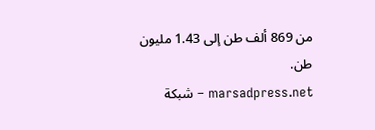من 869 ألف طن إلى 1.43 مليون طن.
marsadpress.net – شبكة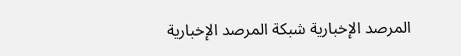المرصد الإخبارية شبكة المرصد الإخبارية